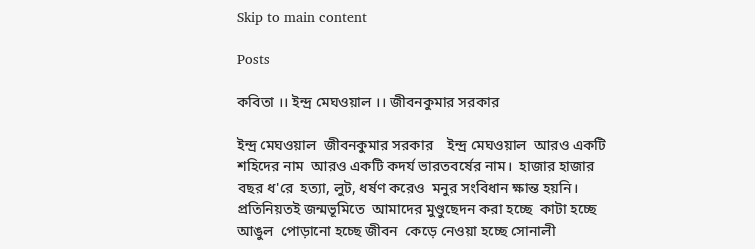Skip to main content

Posts

কবিতা ।। ইন্দ্র মেঘওয়াল ।। জীবনকুমার সরকার

ইন্দ্র মেঘওয়াল  জীবনকুমার সরকার    ইন্দ্র মেঘওয়াল  আরও একটি শহিদের নাম  আরও একটি কদর্য ভারতবর্ষের নাম।  হাজার হাজার বছর ধ'রে  হত্যা, লুট, ধর্ষণ করেও  মনুর সংবিধান ক্ষান্ত হয়নি।  প্রতিনিয়তই জন্মভূমিতে  আমাদের মুণ্ডুছেদন করা হচ্ছে  কাটা হচ্ছে আঙুল  পোড়ানো হচ্ছে জীবন  কেড়ে নেওয়া হচ্ছে সোনালী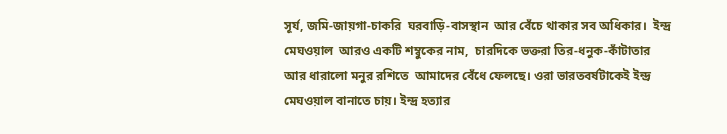সূর্য, জমি-জায়গা-চাকরি  ঘরবাড়ি-বাসস্থান  আর বেঁচে থাকার সব অধিকার।  ইন্দ্র মেঘওয়াল  আরও একটি শম্বুকের নাম,  চারদিকে ভক্তরা তির-ধনুক-কাঁটাতার  আর ধারালো মনুর রশিতে  আমাদের বেঁধে ফেলছে। ওরা ভারতবর্ষটাকেই ইন্দ্র মেঘওয়াল বানাতে চায়। ইন্দ্র হত্যার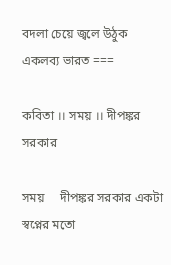বদলা চেয়ে জ্বলে উঠুক  একলব্য ভারত ===

কবিতা ।। সময় ।। দীপঙ্কর সরকার

সময়     দীপঙ্কর সরকার একটা স্বপ্নের মতো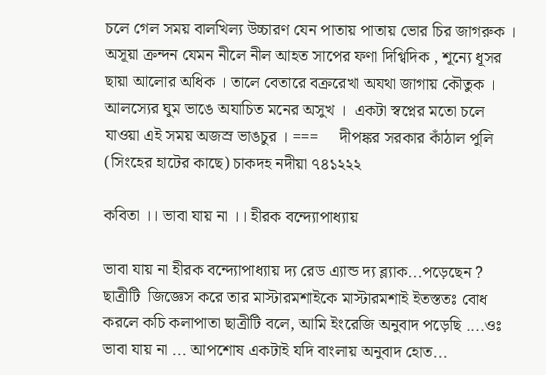চলে গেল সময় বালখিল্য উচ্চারণ যেন পাতায় পাতায় ভোর চির জাগরুক ।  অসূয়া ক্রন্দন যেমন নীলে নীল আহত সাপের ফণা দিগ্বিদিক , শূন্যে ধূসর ছায়া আলোর অধিক । তালে বেতারে বক্ররেখা অযথা জাগায় কৌতুক । আলস্যের ঘুম ভাঙে অযাচিত মনের অসুখ ‌‌।  একটা স্বপ্নের মতো চলে যাওয়া এই সময় অজস্র ভাঙচুর ‌‌। ===     দীপঙ্কর সরকার কাঁঠাল পুলি (সিংহের হাটের কাছে) চাকদহ নদীয়া ৭৪১২২২

কবিতা ।। ভাবা যায় না ।। হীরক বন্দ্যোপাধ্যায়

ভাবা যায় না হীরক বন্দ্যোপাধ্যায় দ্য রেড এ্যান্ড দ্য ব্ল্যাক...পড়েছেন ? ছাত্রীটি  জিজ্ঞেস করে তার মাস্টারমশাইকে মাস্টারমশাই ইতস্ততঃ বোধ করলে কচি কলাপাতা ছাত্রীটি বলে, আমি ইংরেজি অনুবাদ পড়েছি ....ওঃ ভাবা যায় না ... আপশোষ একটাই যদি বাংলায় অনুবাদ হোত...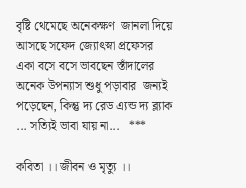বৃষ্টি থেমেছে অনেকক্ষণ  জানলা দিয়ে আসছে সফেদ জ্যোৎস্না প্রফেসর একা বসে বসে ভাবছেন স্তাঁদালের অনেক উপন্যাস শুধু পড়াবার  জন্যই পড়েছেন, কিন্তু দ্য রেড এ্যন্ড দ্য ব্ল্যাক ... সত্যিই ভাবা যায় না...   ***

কবিতা ।। জীবন ও মৃত‍্যু ।।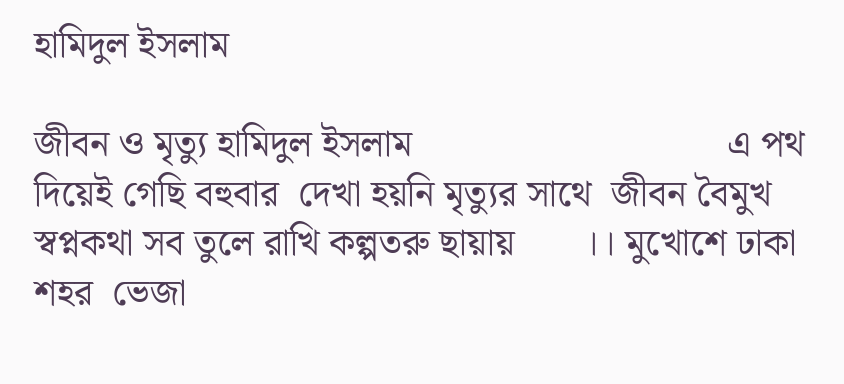হামিদুল ইসলাম

জীবন ও মৃত‍্যু হামিদুল ইসলাম                                 এ পথ দিয়েই গেছি বহুবার  দেখা হয়নি মৃত‍্যুর সাথে  জীবন বৈমুখ  স্বপ্নকথা সব তুলে রাখি কল্পতরু ছায়ায়       ।। মুখোশে ঢাকা শহর  ভেজা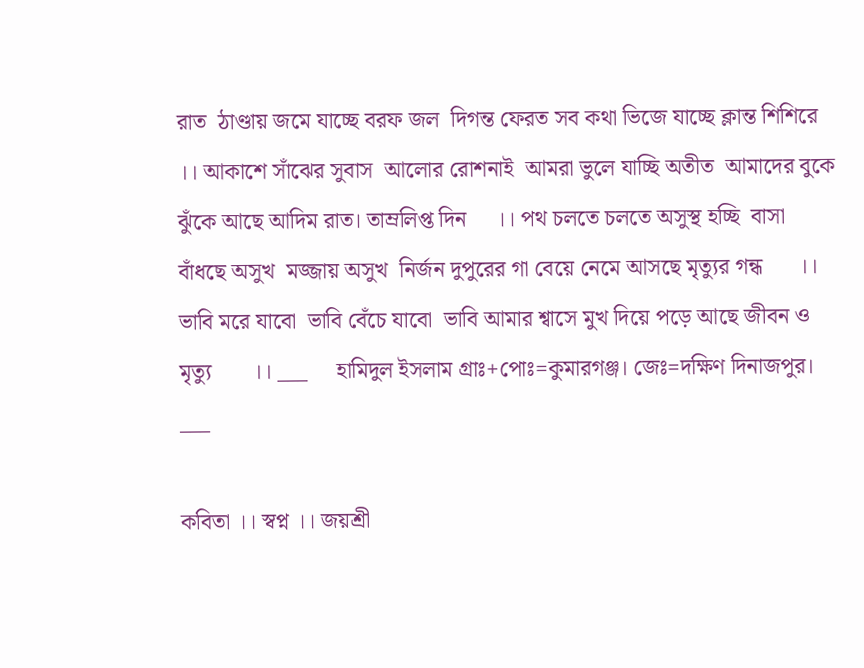রাত  ঠাণ্ডায় জমে যাচ্ছে বরফ জল  দিগন্ত ফেরত সব কথা ভিজে যাচ্ছে ক্লান্ত শিশিরে        ।। আকাশে সাঁঝের সুবাস  আলোর রোশনাই  আমরা ভুলে যাচ্ছি অতীত  আমাদের বুকে ঝুঁকে আছে আদিম রাত। তাম্রলিপ্ত দিন     ।। পথ চলতে চলতে অসুস্থ হচ্ছি  বাসা বাঁধছে অসুখ  মজ্জায় অসুখ  নির্জন দুপুরের গা বেয়ে নেমে আসছে মৃত‍্যুর গন্ধ      ।। ভাবি মরে যাবো  ভাবি বেঁচে যাবো  ভাবি আমার শ্বাসে মুখ দিয়ে পড়ে আছে জীবন ও মৃত‍্যু       ।। ___     হামিদুল ইসলাম গ্রাঃ+পোঃ=কুমারগঞ্জ। জেঃ=দক্ষিণ দিনাজপুর। ___

কবিতা ।। স্বপ্ন ।। জয়শ্রী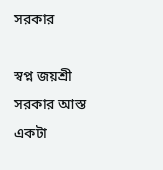সরকার

স্বপ্ন জয়শ্রী সরকার আস্ত একটা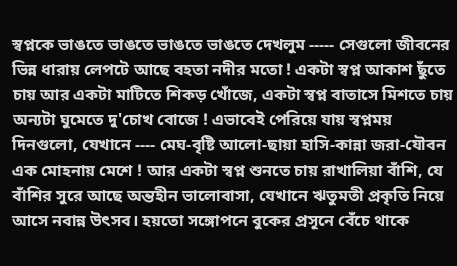স্বপ্নকে ভাঙতে ভাঙতে ভাঙতে ভাঙতে দেখলুম ----- সেগুলো জীবনের ভিন্ন ধারায় লেপটে আছে বহতা নদীর মতো ! একটা স্বপ্ন আকাশ ছুঁতে চায় আর একটা মাটিতে শিকড় খোঁজে, একটা স্বপ্ন বাতাসে মিশতে চায় অন্যটা ঘুমেতে দু'চোখ বোজে ! এভাবেই পেরিয়ে যায় স্বপ্নময় দিনগুলো, যেখানে ---- মেঘ-বৃষ্টি আলো-ছায়া হাসি-কান্না জরা-যৌবন এক মোহনায় মেশে ! আর একটা স্বপ্ন শুনতে চায় রাখালিয়া বাঁশি, যে বাঁশির সুরে আছে অন্তহীন ভালোবাসা, যেখানে ঋতুমতী প্রকৃতি নিয়ে আসে নবান্ন উৎসব। হয়তো সঙ্গোপনে বুকের প্রসূনে বেঁচে থাকে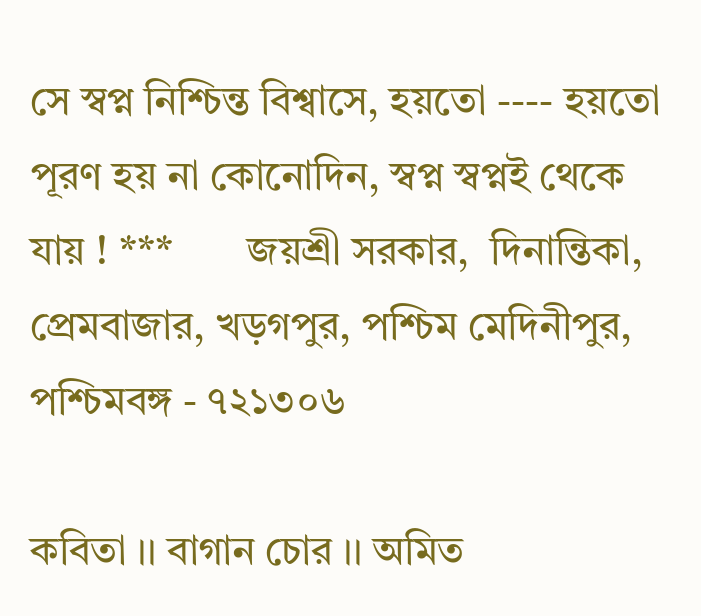সে স্বপ্ন নিশ্চিন্ত বিশ্বাসে, হয়তো ---- হয়তো পূরণ হয় না কোনোদিন, স্বপ্ন স্বপ্নই থেকে যায় ! ***       জয়শ্রী সরকার,  দিনান্তিকা, প্রেমবাজার, খড়গপুর, পশ্চিম মেদিনীপুর, পশ্চিমবঙ্গ - ৭২১৩০৬

কবিতা ।। বাগান চোর ।। অমিত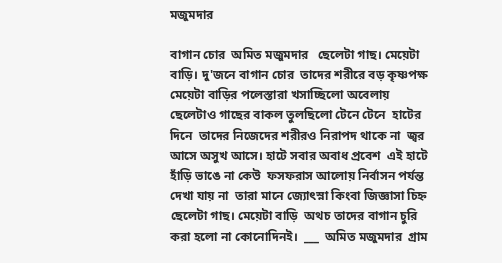মজুমদার

বাগান চোর  অমিত মজুমদার   ছেলেটা গাছ। মেয়েটা বাড়ি। দু'জনে বাগান চোর  তাদের শরীরে বড় কৃষ্ণপক্ষ  মেয়েটা বাড়ির পলেস্তারা খসাচ্ছিলো অবেলায়  ছেলেটাও গাছের বাকল তুলছিলো টেনে টেনে  হাটের দিনে  তাদের নিজেদের শরীরও নিরাপদ থাকে না  জ্বর আসে অসুখ আসে। হাটে সবার অবাধ প্রবেশ  এই হাটে হাঁড়ি ভাঙে না কেউ  ফসফরাস আলোয় নির্বাসন পর্যন্ত দেখা যায় না  তারা মানে জ্যোৎস্না কিংবা জিজ্ঞাসা চিহ্ন  ছেলেটা গাছ। মেয়েটা বাড়ি  অথচ তাদের বাগান চুরি করা হলো না কোনোদিনই।  ___  অমিত মজুমদার  গ্রাম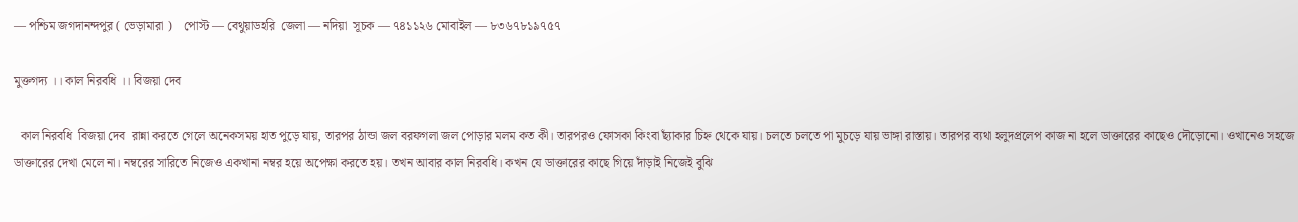— পশ্চিম জগদানন্দপুর ( ভেড়ামারা )    পোস্ট — বেথুয়াডহরি  জেলা — নদিয়া  সূচক — ৭৪১১২৬ মোবাইল — ৮৩৬৭৮১৯৭৫৭

মুক্তগদ্য ।। কাল নিরবধি ।। বিজয়া দেব

  কাল নিরবধি  বিজয়া দেব  রান্না করতে গেলে অনেকসময় হাত পুড়ে যায়, তারপর ঠান্ডা জল বরফগলা জল পোড়ার মলম কত কী। তারপরও ফোসকা কিংবা ছ্যাঁকার চিহ্ন থেকে যায়। চলতে চলতে পা মুচড়ে যায় ভাঙ্গা রাস্তায়। তারপর ব্যথা হলুদপ্রলেপ কাজ না হলে ডাক্তারের কাছেও দৌড়োনো। ওখানেও সহজে ডাক্তারের দেখা মেলে না। নম্বরের সারিতে নিজেও একখানা নম্বর হয়ে অপেক্ষা করতে হয়। তখন আবার কাল নিরবধি। কখন যে ডাক্তারের কাছে গিয়ে দাঁড়াই নিজেই বুঝি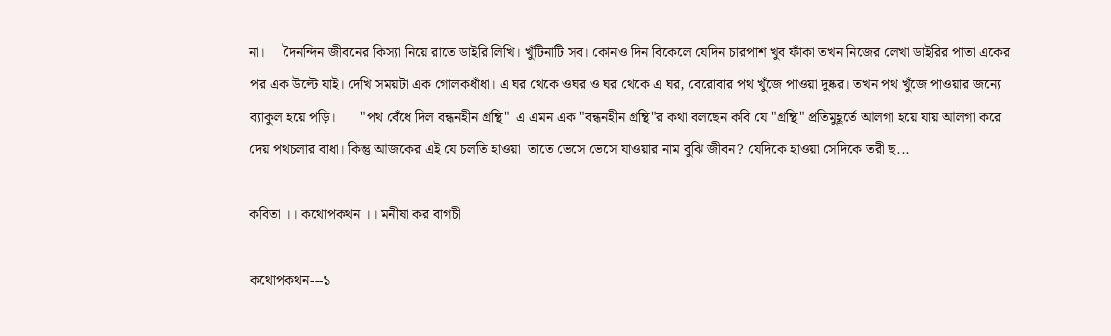না।     দৈনন্দিন জীবনের কিস্যা নিয়ে রাতে ডাইরি লিখি। খুঁটিনাটি সব। কোনও দিন বিকেলে যেদিন চারপাশ খুব ফাঁকা তখন নিজের লেখা ডাইরির পাতা একের পর এক উল্টে যাই। দেখি সময়টা এক গোলকধাঁধা। এ ঘর থেকে ওঘর ও ঘর থেকে এ ঘর, বেরোবার পথ খুঁজে পাওয়া দুষ্কর। তখন পথ খুঁজে পাওয়ার জন্যে ব্যাকুল হয়ে পড়ি।       "পথ বেঁধে দিল বন্ধনহীন গ্রন্থি"  এ এমন এক "বন্ধনহীন গ্রন্থি"র কথা বলছেন কবি যে "গ্রন্থি" প্রতিমুহূর্তে আলগা হয়ে যায় আলগা করে দেয় পথচলার বাধা। কিন্তু আজকের এই যে চলতি হাওয়া  তাতে ভেসে ভেসে যাওয়ার নাম বুঝি জীবন? যেদিকে হাওয়া সেদিকে তরী ছ...

কবিতা ।। কথোপকথন ।। মনীষা কর বাগচী

কথোপকথন---১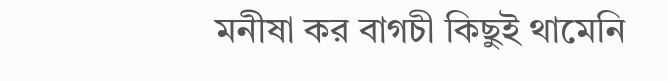মনীষা কর বাগচী কিছুই থামেনি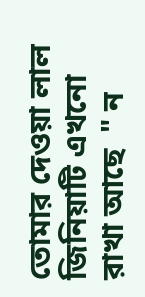তোমার দেওয়া লাল জিনিয়াটি এখনো রাখা আছে  " ন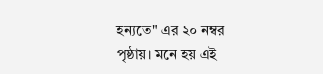হন্যতে" এর ২০ নম্বর পৃষ্ঠায়। মনে হয় এই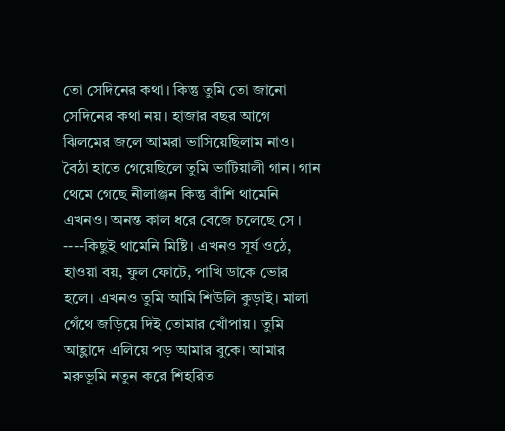তো সেদিনের কথা। কিন্তু তুমি তো জানো সেদিনের কথা নয়। হাজার বছর আগে ঝিলমের জলে আমরা ভাসিয়েছিলাম নাও। বৈঠা হাতে গেয়েছিলে তুমি ভাটিয়ালী গান। গান থেমে গেছে নীলাঞ্জন কিন্তু বাঁশি থামেনি এখনও। অনন্ত কাল ধরে বেজে চলেছে সে । ----কিছুই থামেনি মিষ্টি। এখনও সূর্য ওঠে, হাওয়া বয়, ফুল ফোটে, পাখি ডাকে ভোর হলে। এখনও তুমি আমি শিউলি কুড়াই। মালা গেঁথে জড়িয়ে দিই তোমার খোঁপায়। তুমি আহ্লাদে এলিয়ে পড় আমার বুকে। আমার মরুভূমি নতুন করে শিহরিত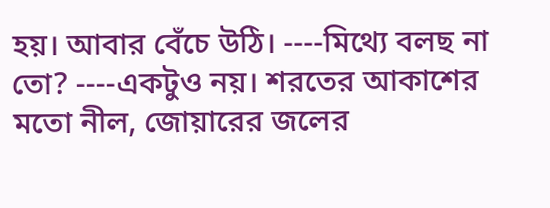হয়। আবার বেঁচে উঠি। ----মিথ্যে বলছ না তো? ----একটুও নয়। শরতের আকাশের মতো নীল, জোয়ারের জলের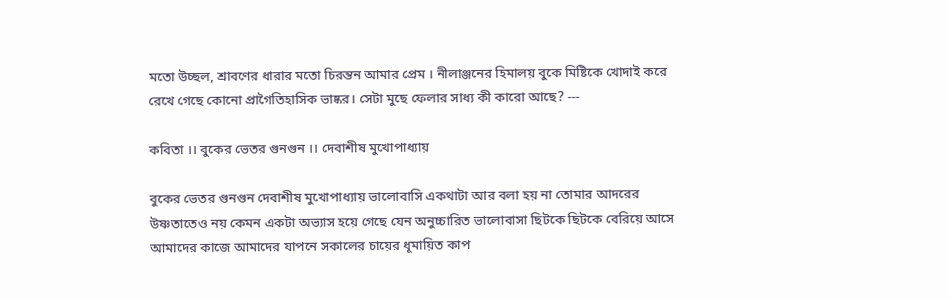মতো উচ্ছল, শ্রাবণের ধারার মতো চিরন্তন আমার প্রেম । নীলাঞ্জনের হিমালয় বুকে মিষ্টিকে খোদাই করে রেখে গেছে কোনো প্রাগৈতিহাসিক ভাষ্কর। সেটা মুছে ফেলার সাধ্য কী কারো আছে? ---

কবিতা ।। বুকের ভেতর গুনগুন ।। দেবাশীষ মুখোপাধ্যায়

বুকের ভেতর গুনগুন দেবাশীষ মুখোপাধ্যায় ভালোবাসি একথাটা আর বলা হয় না তোমার আদরের উষ্ণতাতেও নয় কেমন একটা অভ্যাস হয়ে গেছে যেন অনুচ্চারিত ভালোবাসা ছিটকে ছিটকে বেরিয়ে আসে আমাদের কাজে আমাদের যাপনে সকালের চায়ের ধূমায়িত কাপ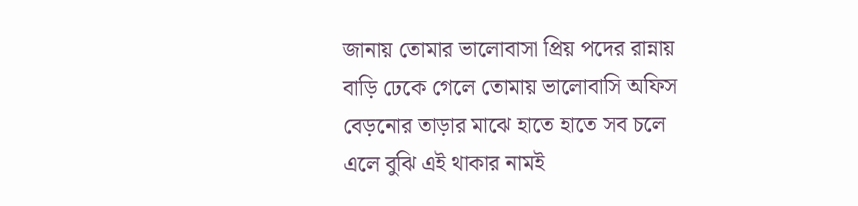জানায় তোমার ভালোবাসা প্রিয় পদের রান্নায় বাড়ি ঢেকে গেলে তোমায় ভালোবাসি অফিস বেড়নোর তাড়ার মাঝে হাতে হাতে সব চলে এলে বুঝি এই থাকার নামই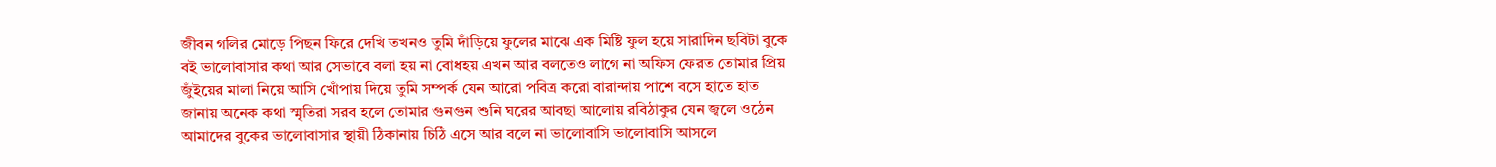জীবন গলির মোড়ে পিছন ফিরে দেখি তখনও তুমি দাঁড়িয়ে ফুলের মাঝে এক মিষ্টি ফুল হয়ে সারাদিন ছবিটা বুকে বই ভালোবাসার কথা আর সেভাবে বলা হয় না বোধহয় এখন আর বলতেও লাগে না অফিস ফেরত তোমার প্রিয় জুঁইয়ের মালা নিয়ে আসি খোঁপায় দিয়ে তুমি সম্পর্ক যেন আরো পবিত্র করো বারান্দায় পাশে বসে হাতে হাত জানায় অনেক কথা স্মৃতিরা সরব হলে তোমার গুনগুন শুনি ঘরের আবছা আলোয় রবিঠাকুর যেন জ্বলে ওঠেন আমাদের বুকের ভালোবাসার স্থায়ী ঠিকানায় চিঠি এসে আর বলে না ভালোবাসি ভালোবাসি আসলে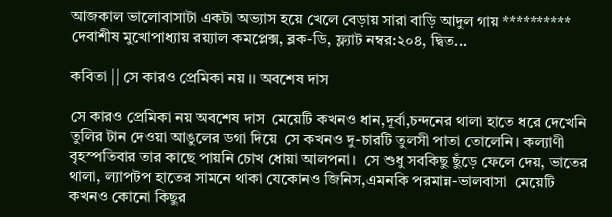আজকাল ভালোবাসাটা একটা অভ্যাস হয়ে খেলে বেড়ায় সারা বাড়ি আদুল গায় **********   দেবাশীষ মুখোপাধ্যায় রয়্যাল কমপ্লেক্স, ব্লক-ডি, ফ্ল্যাট নম্বর:২০৪, দ্বিত...

কবিতা || সে কারও প্রেমিকা নয় ।। অবশেষ দাস

সে কারও প্রেমিকা নয় অবশেষ দাস  মেয়েটি কখনও ধান,দূর্বা,চন্দনের থালা হাতে ধরে দেখেনি তুলির টান দেওয়া আঙুলের ডগা দিয়ে  সে কখনও দু-চারটি তুলসী পাতা তোলেনি। কল্যাণী বৃহস্পতিবার তার কাছে পায়নি চোখ ধোয়া আলপনা।  সে শুধু সবকিছু ছুঁড়ে ফেলে দেয়, ভাতের থালা, ল্যাপটপ হাতের সামনে থাকা যেকোনও জিনিস,এমনকি পরমান্ন-ভালবাসা  মেয়েটি কখনও কোনো কিছুর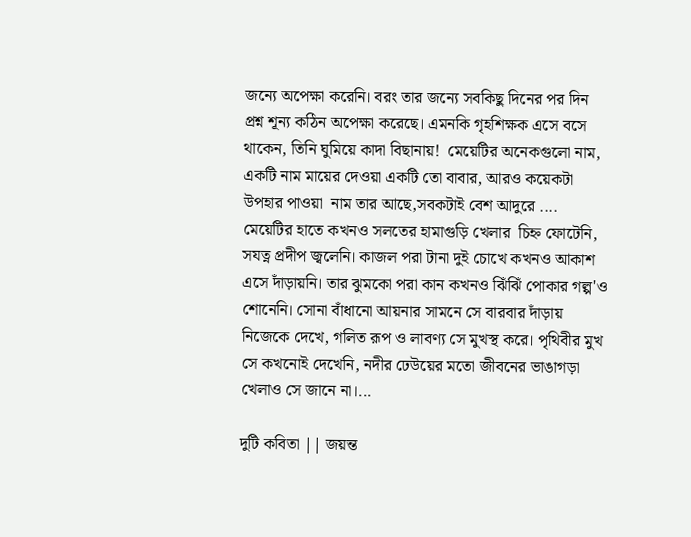জন্যে অপেক্ষা করেনি। বরং তার জন্যে সবকিছু দিনের পর দিন প্রশ্ন শূন্য কঠিন অপেক্ষা করেছে। এমনকি গৃহশিক্ষক এসে বসে থাকেন, তিনি ঘুমিয়ে কাদা বিছানায়!  মেয়েটির অনেকগুলো নাম, একটি নাম মায়ের দেওয়া একটি তো বাবার, আরও কয়েকটা উপহার পাওয়া  নাম তার আছে,সবকটাই বেশ আদুরে ....  মেয়েটির হাতে কখনও সলতের হামাগুড়ি খেলার  চিহ্ন ফোটেনি, সযত্ন প্রদীপ জ্বলেনি। কাজল পরা টানা দুই চোখে কখনও আকাশ এসে দাঁড়ায়নি। তার ঝুমকো পরা কান কখনও ঝিঁঝিঁ পোকার গল্প'ও শোনেনি। সোনা বাঁধানো আয়নার সামনে সে বারবার দাঁড়ায় নিজেকে দেখে, গলিত রূপ ও লাবণ্য সে মুখস্থ করে। পৃথিবীর মুখ সে কখনোই দেখেনি, নদীর ঢেউয়ের মতো জীবনের ভাঙাগড়া খেলাও সে জানে না।...

দুটি কবিতা || জয়ন্ত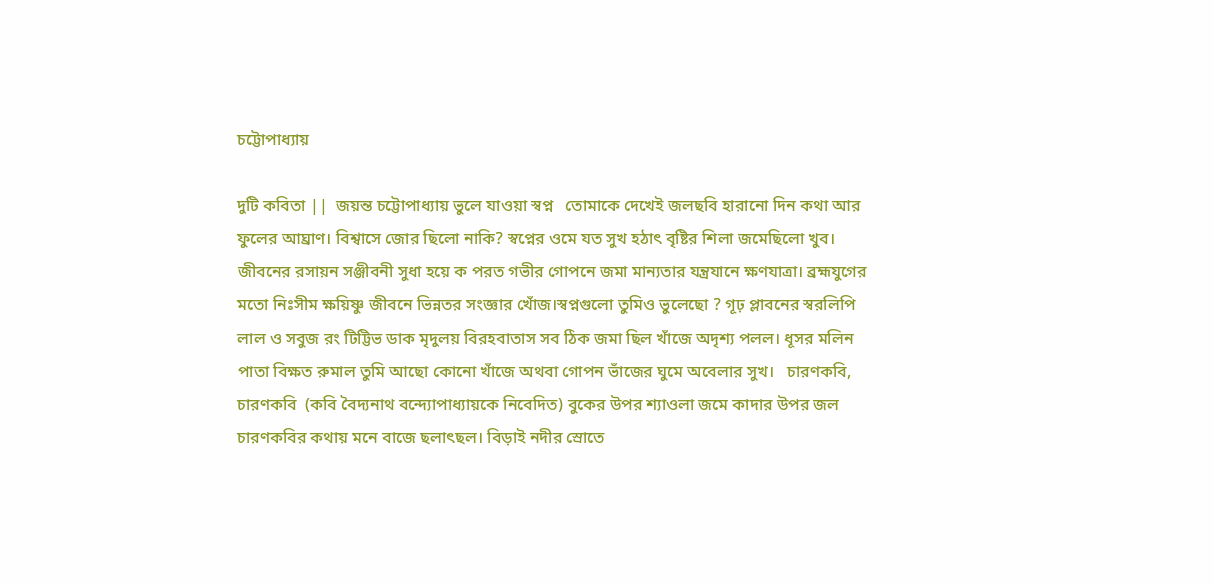চট্টোপাধ্যায়

দুটি কবিতা ||  জয়ন্ত চট্টোপাধ্যায় ভুলে যাওয়া স্বপ্ন   তোমাকে দেখেই জলছবি হারানো দিন কথা আর ফুলের আঘ্রাণ। বিশ্বাসে জোর ছিলো নাকি? স্বপ্নের ওমে যত সুখ হঠাৎ বৃষ্টির শিলা জমেছিলো খুব। জীবনের রসায়ন সঞ্জীবনী সুধা হয়ে ক পরত গভীর গোপনে জমা মান্যতার যন্ত্রযানে ক্ষণযাত্রা। ব্রহ্মযুগের মতো নিঃসীম ক্ষয়িষ্ণু জীবনে ভিন্নতর সংজ্ঞার খোঁজ।স্বপ্নগুলো তুমিও ভুলেছো ? গূঢ় প্লাবনের স্বরলিপি লাল ও সবুজ রং টিট্টিভ ডাক মৃদুলয় বিরহবাতাস সব ঠিক জমা ছিল খাঁজে অদৃশ্য পলল। ধূসর মলিন পাতা বিক্ষত রুমাল তুমি আছো কোনো খাঁজে অথবা গোপন ভাঁজের ঘুমে অবেলার সুখ।   চারণকবি, চারণকবি  (কবি বৈদ্যনাথ বন্দ্যোপাধ্যায়কে নিবেদিত) বুকের উপর শ্যাওলা জমে কাদার উপর জল চারণকবির কথায় মনে বাজে ছলাৎছল। বিড়াই নদীর স্রোতে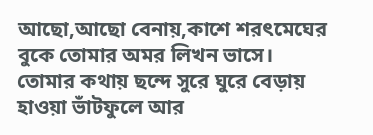আছো,আছো বেনায়,কাশে শরৎমেঘের বুকে তোমার অমর লিখন ভাসে। তোমার কথায় ছন্দে সুরে ঘুরে বেড়ায় হাওয়া ভাঁটফুলে আর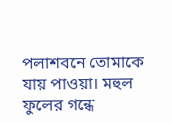পলাশবনে তোমাকে যায় পাওয়া। মহুল ফুলের গন্ধে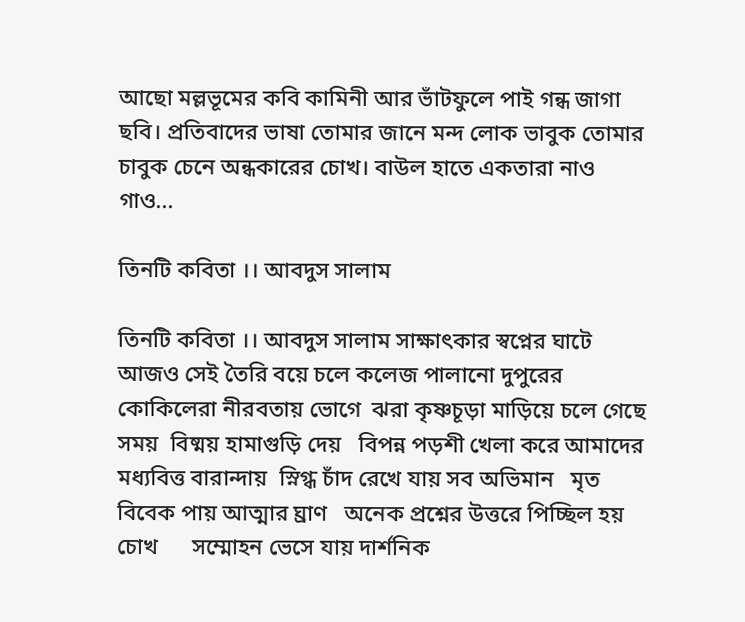আছো মল্লভূমের কবি কামিনী আর ভাঁটফুলে পাই গন্ধ জাগা ছবি। প্রতিবাদের ভাষা তোমার জানে মন্দ লোক ভাবুক তোমার চাবুক চেনে অন্ধকারের চোখ। বাউল হাতে একতারা নাও গাও...

তিনটি কবিতা ।। আবদুস সালাম

তিনটি কবিতা ।। আবদুস সালাম সাক্ষাৎকার স্বপ্নের ঘাটে আজও সেই তৈরি বয়ে চলে কলেজ পালানো দুপুরের কোকিলেরা নীরবতায় ভোগে  ঝরা কৃষ্ণচূড়া মাড়িয়ে চলে গেছে সময়  বিষ্ময় হামাগুড়ি দেয়   বিপন্ন পড়শী খেলা করে আমাদের মধ্যবিত্ত বারান্দায়  স্নিগ্ধ চাঁদ রেখে যায় সব অভিমান   মৃত বিবেক পায় আত্মার ঘ্রাণ   অনেক প্রশ্নের উত্তরে পিচ্ছিল হয় চোখ      সম্মোহন ভেসে যায় দার্শনিক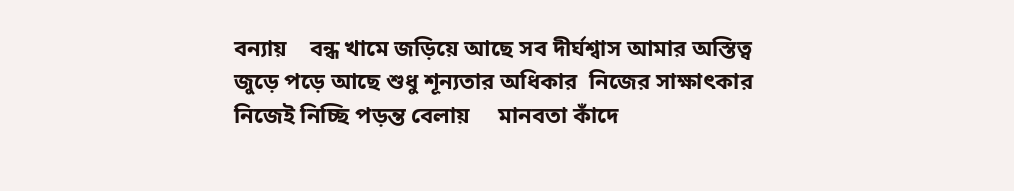বন্যায়    বন্ধ খামে জড়িয়ে আছে সব দীর্ঘশ্বাস আমার অস্তিত্ব জুড়ে পড়ে আছে শুধু শূন্যতার অধিকার  নিজের সাক্ষাৎকার নিজেই নিচ্ছি পড়ন্ত বেলায়     মানবতা কাঁদে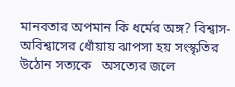মানবতার অপমান কি ধর্মের অঙ্গ? বিশ্বাস-অবিশ্বাসের ধোঁয়ায় ঝাপসা হয় সংস্কৃতির উঠোন সত্যকে   অসত্যের জলে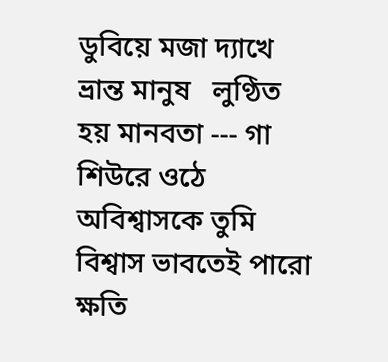ডুবিয়ে মজা দ্যাখে ভ্রান্ত মানুষ   লুণ্ঠিত হয় মানবতা --- গা শিউরে ওঠে অবিশ্বাসকে তুমি  বিশ্বাস ভাবতেই পারো ক্ষতি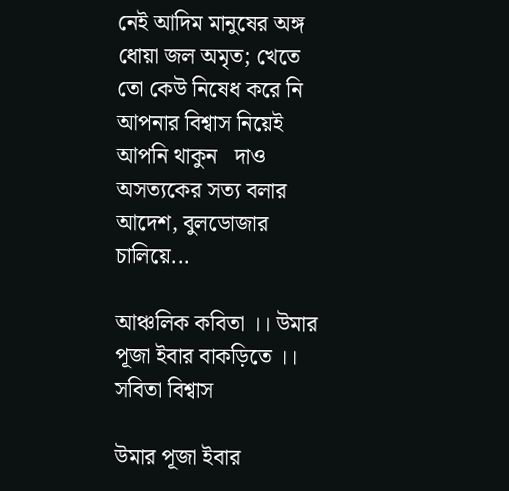নেই আদিম মানুষের অঙ্গ ধোয়া জল অমৃত; খেতে তো কেউ নিষেধ করে নি আপনার বিশ্বাস নিয়েই আপনি থাকুন   দাও অসত্যকের সত্য বলার আদেশ, বুলডোজার চালিয়ে...

আঞ্চলিক কবিতা ।। উমার পূজা ইবার বাকড়িতে ।। সবিতা বিশ্বাস

উমার পূজা ইবার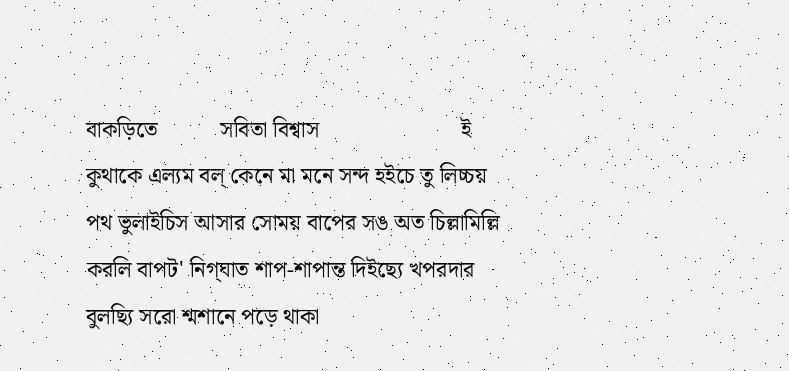বাকড়িতে           সবিতা বিশ্বাস                         ই কুথাকে এল্যম বল্ কেনে মা মনে সন্দ হইচে তু লিচ্চয় পথ ভুলাইচিস আসার সোময় বাপের সঙ অত চিল্লামিল্লি করলি বাপট' নিগ্ঘাত শাপ-শাপান্ত দিইছ্যে খপরদার বুলছ্যি সরো শ্মশানে পড়ে থাকা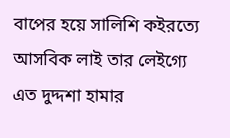বাপের হয়ে সালিশি কইরত্যে আসবিক লাই তার লেইগ্যে এত দুদ্দশা হামার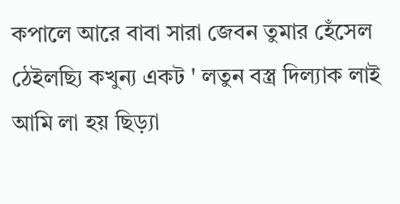কপালে আরে বাবা সারা জেবন তুমার হেঁসেল ঠেইলছ্যি কখুন্য একট ' লতুন বস্ত্র দিল্যাক লাই আমি লা হয় ছিড়্যা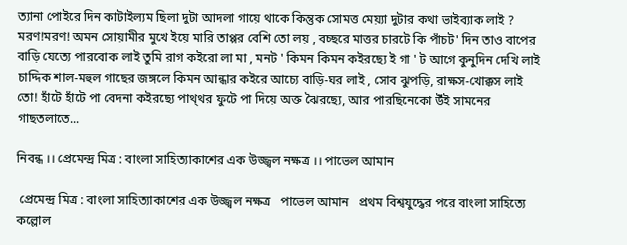ত্যানা পোইরে দিন কাটাইল্যম ছিলা দুটা আদলা গায়ে থাকে কিন্তুক সোমত্ত মেয়্যা দুটার কথা ভাইব্যাক লাই ? মরণ!মরণ! অমন সোয়ামীর মুখে ইয়ে মারি তাপ্পর বেশি তো লয় , বচ্ছরে মাত্তর চারটে কি পাঁচট' দিন তাও বাপের বাড়ি যেত্যে পারবোক লাই তুমি রাগ কইরো লা মা , মনট ' কিমন কিমন কইরছ্যে ই গা ' ট আগে কুনুদিন দেখি লাই চাদ্দিক শাল-মহুল গাছের জঙ্গলে কিমন আন্ধার কইরে আচ্যে বাড়ি-ঘর লাই , সোব ঝুপড়ি, রাক্ষস-খোক্কস লাই তো! হাঁটে হাঁটে পা বেদনা কইরছ্যে পাথ্থর ফুটে পা দিয়ে অক্ত ঝৈরছ্যে, আর পারছিনেকো উঁই সামনের গাছতলাতে...

নিবন্ধ ।। প্রেমেন্দ্র মিত্র : বাংলা সাহিত্যাকাশের এক উজ্জ্বল নক্ষত্র ।। পাভেল আমান

 প্রেমেন্দ্র মিত্র : বাংলা সাহিত্যাকাশের এক উজ্জ্বল নক্ষত্র   পাভেল আমান   প্রথম বিশ্বযুদ্ধের পরে বাংলা সাহিত্যে কল্লোল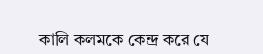কালি কলমকে কেন্দ্র করে যে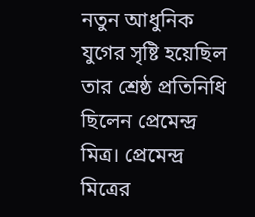নতুন আধুনিক যুগের সৃষ্টি হয়েছিল তার শ্রেষ্ঠ প্রতিনিধি ছিলেন প্রেমেন্দ্র মিত্র। প্রেমেন্দ্র মিত্রের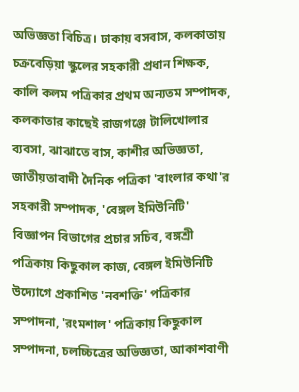অভিজ্ঞতা বিচিত্র। ঢাকায় বসবাস, কলকাতায় চক্রবেড়িয়া স্কুলের সহকারী প্রধান শিক্ষক, কালি কলম পত্রিকার প্রথম অন্যতম সম্পাদক, কলকাতার কাছেই রাজগঞ্জে টালিখোলার ব্যবসা, ঝাঝাতে বাস, কাশীর অভিজ্ঞতা, জাতীয়তাবাদী দৈনিক পত্রিকা 'বাংলার কথা'র সহকারী সম্পাদক, 'বেঙ্গল ইমিউনিটি' বিজ্ঞাপন বিভাগের প্রচার সচিব, বঙ্গশ্রী পত্রিকায় কিছুকাল কাজ, বেঙ্গল ইমিউনিটি উদ্যোগে প্রকাশিত 'নবশক্তি' পত্রিকার সম্পাদনা, 'রংমশাল' পত্রিকায় কিছুকাল সম্পাদনা, চলচ্চিত্রের অভিজ্ঞতা, আকাশবাণী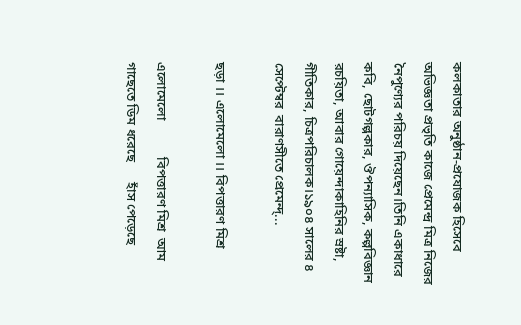কলকাতার অনুষ্ঠান-প্রযোজক হিসেবে অভিজ্ঞতা প্রভৃতি কাজে প্রেমেন্দ্র মিত্র নিজের নৈপুণ্যের পরিচয় দিয়েছেন।তিনি একাধারে কবি, ছোটগল্পকার, ঔপন্যাসিক, কল্পবিজ্ঞান রচয়িতা, আবার গোয়েন্দাকাহিনির স্রষ্টা, গীতিকার, চিত্রপরিচালক।১৯০৪ সালের ৪ সেপ্টেম্বর  বারাণসীতে প্রেমেন্দ্...

ছড়া ।। এলোমেলো ।। বিপত্তারণ মিশ্র

এলোমেলো           বিপত্তারণ মিশ্র  আম গাছেতে ডিম ধরেছে      হাঁস পেড়েছে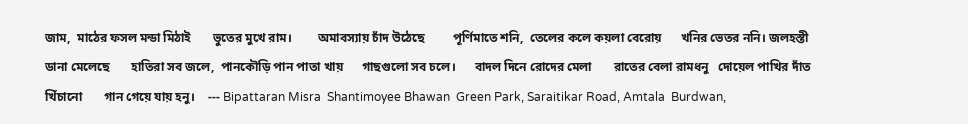জাম,  মাঠের ফসল মন্ডা মিঠাই       ভুতের মুখে রাম।        অমাবস্যায় চাঁদ উঠেছে         পূর্ণিমাতে শনি,  তেলের কলে কয়লা বেরোয়      খনির ভেতর ননি। জলহস্তী ডানা মেলেছে       হাতিরা সব জলে,  পানকৌড়ি পান পাতা খায়      গাছগুলো সব চলে।      বাদল দিনে রোদের মেলা       রাতের বেলা রামধনু   দোয়েল পাখির দাঁত খিঁচানো       গান গেয়ে যায় হনু।    --- Bipattaran Misra  Shantimoyee Bhawan  Green Park, Saraitikar Road, Amtala  Burdwan,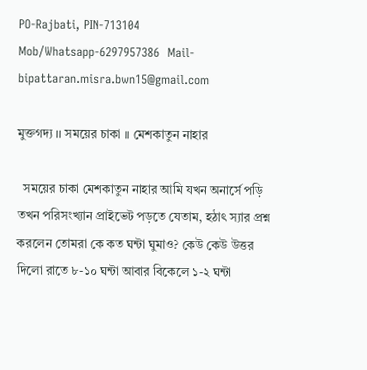PO-Rajbati, PIN-713104  Mob/Whatsapp-6297957386  Mail-bipattaran.misra.bwn15@gmail.com

মুক্তগদ্য ।। সময়ের চাকা ।। মেশকাতুন নাহার

  সময়ের চাকা মেশকাতুন নাহার আমি যখন অনার্সে পড়ি তখন পরিসংখ্যান প্রাইভেট পড়তে যেতাম, হঠাৎ স্যার প্রশ্ন করলেন তোমরা কে কত ঘন্টা ঘুমাও? কেউ কেউ উত্তর দিলো রাতে ৮-১০ ঘন্টা আবার বিকেলে ১-২ ঘন্টা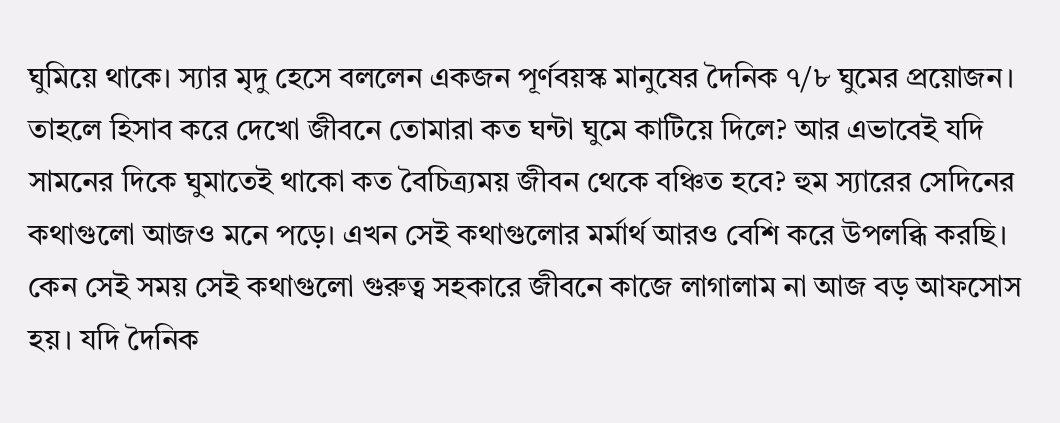ঘুমিয়ে থাকে। স্যার মৃদু হেসে বললেন একজন পূর্ণবয়স্ক মানুষের দৈনিক ৭/৮ ঘুমের প্রয়োজন। তাহলে হিসাব করে দেখো জীবনে তোমারা কত ঘন্টা ঘুমে কাটিয়ে দিলে? আর এভাবেই যদি সামনের দিকে ঘুমাতেই থাকো কত বৈচিত্র্যময় জীবন থেকে বঞ্চিত হবে? হুম স্যারের সেদিনের কথাগুলো আজও মনে পড়ে। এখন সেই কথাগুলোর মর্মার্থ আরও বেশি করে উপলব্ধি করছি। কেন সেই সময় সেই কথাগুলো গুরুত্ব সহকারে জীবনে কাজে লাগালাম না আজ বড় আফসোস হয়। যদি দৈনিক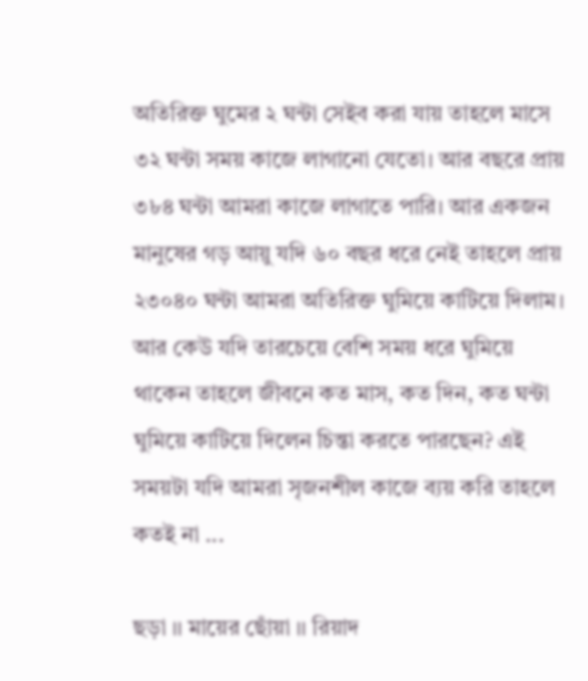অতিরিক্ত ঘুমের ২ ঘন্টা সেইব করা যায় তাহলে মাসে ৩২ ঘন্টা সময় কাজে লাগানো যেতো। আর বছরে প্রায় ৩৮৪ ঘন্টা আমরা কাজে লাগাতে পারি। আর একজন মানুষের গড় আয়ু যদি ৬০ বছর ধরে নেই তাহলে প্রায় ২৩০৪০ ঘন্টা আমরা অতিরিক্ত ঘুমিয়ে কাটিয়ে দিলাম। আর কেউ যদি তারচেয়ে বেশি সময় ধরে ঘুমিয়ে থাকেন তাহলে জীবনে কত মাস, কত দিন, কত ঘন্টা ঘুমিয়ে কাটিয়ে দিলেন চিন্তা করতে পারছেন? এই সময়টা যদি আমরা সৃজনশীল কাজে ব্যয় করি তাহলে কতই না ...

ছড়া ।। মায়ের ছোঁয়া ।। রিয়াদ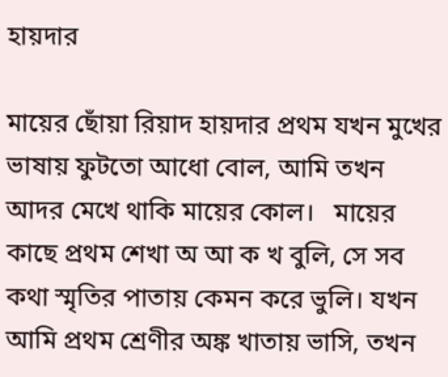হায়দার

মায়ের ছোঁয়া রিয়াদ হায়দার প্রথম যখন মুখের ভাষায় ফুটতো আধো বোল, আমি তখন আদর মেখে থাকি মায়ের কোল।   মায়ের কাছে প্রথম শেখা অ আ ক খ বুলি, সে সব কথা স্মৃতির পাতায় কেমন করে ভুলি। যখন আমি প্রথম শ্রেণীর অঙ্ক খাতায় ভাসি, তখন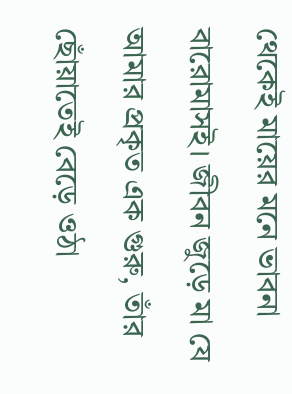থেকেই মায়ের মনে ভাবনা বারোমাসই। জীবন জুড়ে মা যে আমার প্রকৃত এক গুরু, তাঁর ছোঁয়াতেই বেড়ে ওঠা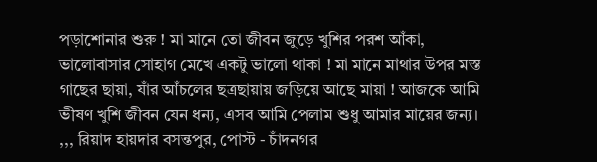পড়াশোনার শুরু ! মা মানে তো জীবন জুড়ে খুশির পরশ আঁকা, ভালোবাসার সোহাগ মেখে একটু ভালো থাকা ! মা মানে মাথার উপর মস্ত গাছের ছায়া, যাঁর আঁচলের ছত্রছায়ায় জড়িয়ে আছে মায়া ! আজকে আমি ভীষণ খুশি জীবন যেন ধন্য, এসব আমি পেলাম শুধু আমার মায়ের জন্য। ,,, রিয়াদ হায়দার বসন্তপুর, পোস্ট - চাঁদনগর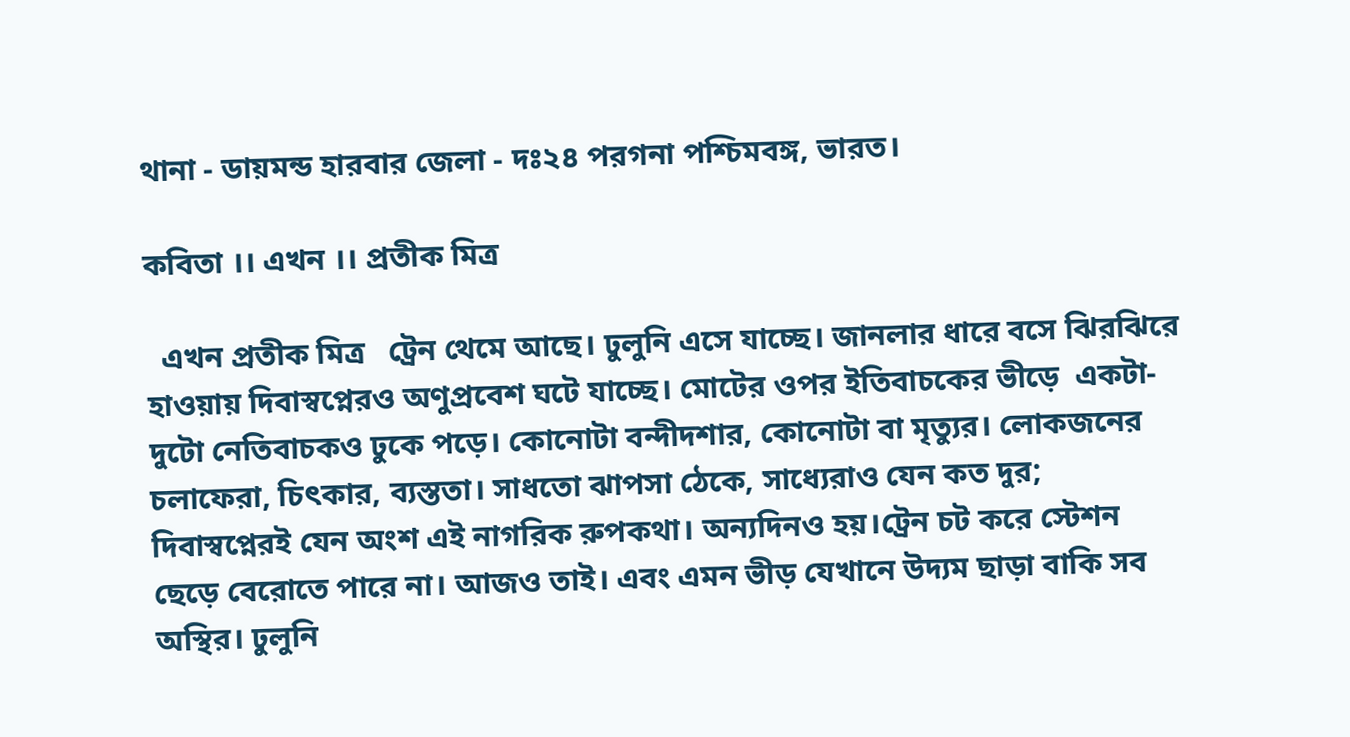থানা - ডায়মন্ড হারবার জেলা - দঃ২৪ পরগনা পশ্চিমবঙ্গ, ভারত।

কবিতা ।। এখন ।। প্রতীক মিত্র

  এখন প্রতীক মিত্র   ট্রেন থেমে আছে। ঢুলুনি এসে যাচ্ছে। জানলার ধারে বসে ঝিরঝিরে হাওয়ায় দিবাস্বপ্নেরও অণুপ্রবেশ ঘটে যাচ্ছে। মোটের ওপর ইতিবাচকের ভীড়ে  একটা-দুটো নেতিবাচকও ঢুকে পড়ে। কোনোটা বন্দীদশার, কোনোটা বা মৃত্যুর। লোকজনের চলাফেরা, চিৎকার, ব্যস্ততা। সাধতো ঝাপসা ঠেকে, সাধ্যেরাও যেন কত দুর; দিবাস্বপ্নেরই যেন অংশ এই নাগরিক রুপকথা। অন্যদিনও হয়।ট্রেন চট করে স্টেশন ছেড়ে বেরোতে পারে না। আজও তাই। এবং এমন ভীড় যেখানে উদ্যম ছাড়া বাকি সব অস্থির। ঢুলুনি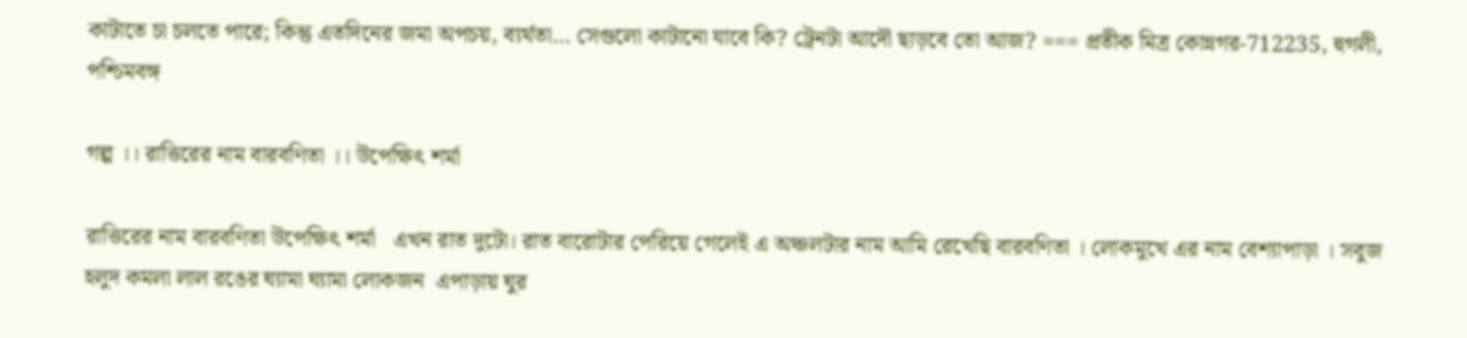কাটাতে চা চলতে পারে; কিন্তু এতদিনের জমা অপচয়, ব্যর্থতা… সেগুলো কাটানো যাবে কি? ট্রেনটা আদৌ ছাড়বে তো আজ? === প্রতীক মিত্র কোন্নগর-712235, হুগলী, পশ্চিমবঙ্গ

গল্প ।। রাত্তিরের নাম বারবণিতা ।। উপেক্ষিৎ শর্মা

রাত্তিরের নাম বারবণিতা উপেক্ষিৎ শর্মা   এখন রাত দুটো। রাত বারোটার পেরিয়ে গেলেই এ অঞ্চলটার নাম আমি রেখেছি বারবণিতা । লোকমুখে এর নাম বেশ্যাপাড়া । সবুজ হলুদ কমলা লাল রঙের ঘ্যামা ঘ্যামা লোকজন  এপাড়ায় ঘুর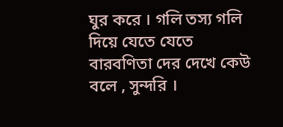ঘুর করে । গলি তস্য গলি দিয়ে যেতে যেতে বারবণিতা দের দেখে কেউ বলে , সুন্দরি ।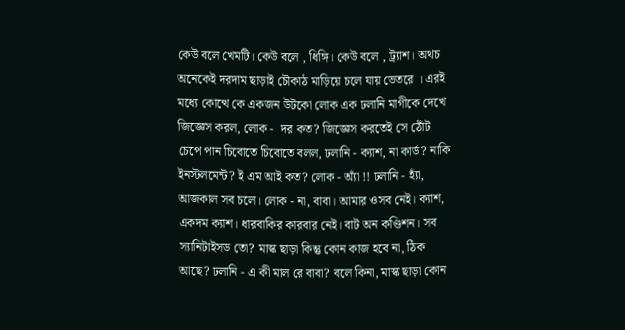কেউ বলে খেমটি। কেউ বলে , ধিঙ্গি। কেউ বলে , ট্র্যাশ। অথচ অনেকেই দরদাম ছাড়াই চৌকাঠ মাড়িয়ে চলে যায় ভেতরে । এরই মধ্যে কোত্থে কে একজন উটকো লোক এক ঢলানি মাগীকে দেখে জিজ্ঞেস করল, লোক -  দর কত? জিজ্ঞেস করতেই সে ঠোঁট চেপে পান চিবোতে চিবোতে বলল, ঢলানি - ক্যাশ, না কার্ড? নাকি ইনস্টলমেন্ট? ই এম আই কত? লোক - অ্যাঁ !! ঢলানি - হ্যাঁ, আজকাল সব চলে। লোক - না, বাবা। আমার ওসব নেই। ক্যাশ, একদম ক্যাশ। ধারবাকির কারবার নেই। বাট অন কণ্ডিশন। সব স্যানিটাইসড তো? মাস্ক ছাড়া কিন্তু কোন কাজ হবে না, ঠিক আছে? ঢলানি - এ কী মাল রে বাবা? বলে কিনা, মাস্ক ছাড়া কোন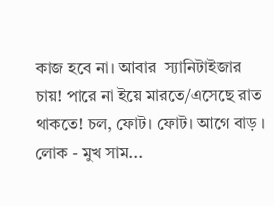কাজ হবে না। আবার  স্যানিটাইজার চায়! পারে না ইয়ে মারতে/এসেছে রাত থাকতে! চল, ফোট। ফোট। আগে বাড় । লোক - মুখ সাম...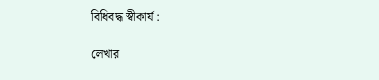বিধিবদ্ধ স্বীকার্য :

লেখার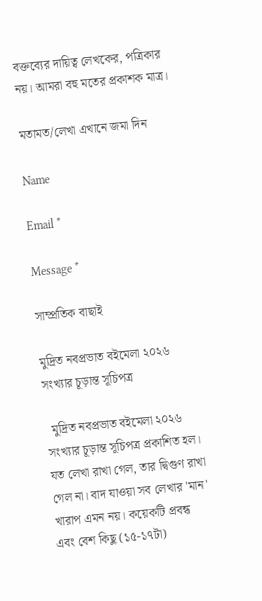বক্তব্যের দায়িত্ব লেখকের, পত্রিকার নয়। আমরা বহু মতের প্রকাশক মাত্র।

মতামত/লেখা এখানে জমা দিন

Name

Email *

Message *

সাম্প্রতিক বাছাই

মুদ্রিত নবপ্রভাত বইমেলা ২০২৬ সংখ্যার চূড়ান্ত সূচিপত্র

  মুদ্রিত নবপ্রভাত বইমেলা ২০২৬ সংখ্যার চূড়ান্ত সূচিপত্র প্রকাশিত হল।     যত লেখা রাখা গেল, তার দ্বিগুণ রাখা গেল না। বাদ যাওয়া সব লেখার 'মান' খারাপ এমন নয়। কয়েকটি প্রবন্ধ এবং বেশ কিছু (১৫-১৭টা)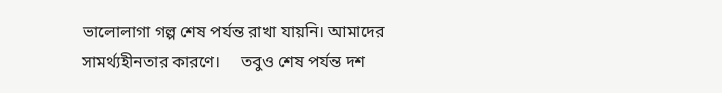ভালোলাগা গল্প শেষ পর্যন্ত রাখা যায়নি। আমাদের সামর্থ্যহীনতার কারণে।     তবুও শেষ পর্যন্ত দশ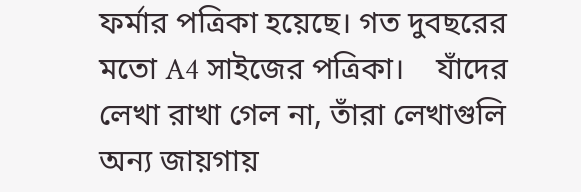ফর্মার পত্রিকা হয়েছে। গত দুবছরের মতো A4 সাইজের পত্রিকা।    যাঁদের লেখা রাখা গেল না, তাঁরা লেখাগুলি অন্য জায়গায়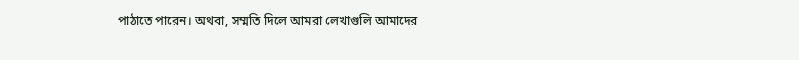পাঠাতে পারেন। অথবা, সম্মতি দিলে আমরা লেখাগুলি আমাদের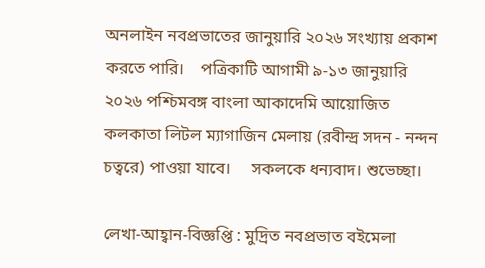অনলাইন নবপ্রভাতের জানুয়ারি ২০২৬ সংখ্যায় প্রকাশ করতে পারি।    পত্রিকাটি আগামী ৯-১৩ জানুয়ারি ২০২৬ পশ্চিমবঙ্গ বাংলা আকাদেমি আয়োজিত কলকাতা লিটল ম্যাগাজিন মেলায় (রবীন্দ্র সদন - নন্দন চত্বরে) পাওয়া যাবে।     সকলকে ধন্যবাদ। শুভেচ্ছা।

লেখা-আহ্বান-বিজ্ঞপ্তি : মুদ্রিত নবপ্রভাত বইমেলা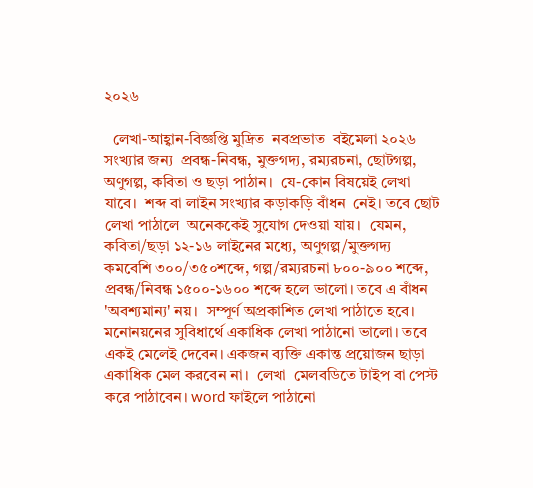২০২৬

  লেখা-আহ্বান-বিজ্ঞপ্তি মুদ্রিত  নবপ্রভাত  বইমেলা ২০২৬ সংখ্যার জন্য  প্রবন্ধ-নিবন্ধ, মুক্তগদ্য, রম্যরচনা, ছোটগল্প, অণুগল্প, কবিতা ও ছড়া পাঠান।  যে-কোন বিষয়েই লেখা যাবে।  শব্দ বা লাইন সংখ্যার কড়াকড়ি বাঁধন  নেই। তবে ছোট লেখা পাঠালে  অনেককেই সুযোগ দেওয়া যায়।  যেমন, কবিতা/ছড়া ১২-১৬ লাইনের মধ্যে, অণুগল্প/মুক্তগদ্য কমবেশি ৩০০/৩৫০শব্দে, গল্প/রম্যরচনা ৮০০-৯০০ শব্দে, প্রবন্ধ/নিবন্ধ ১৫০০-১৬০০ শব্দে হলে ভালো। তবে এ বাঁধন 'অবশ্যমান্য' নয়।  সম্পূর্ণ অপ্রকাশিত লেখা পাঠাতে হবে। মনোনয়নের সুবিধার্থে একাধিক লেখা পাঠানো ভালো। তবে একই মেলেই দেবেন। একজন ব্যক্তি একান্ত প্রয়োজন ছাড়া একাধিক মেল করবেন না।  লেখা  মেলবডিতে টাইপ বা পেস্ট করে পাঠাবেন। word ফাইলে পাঠানো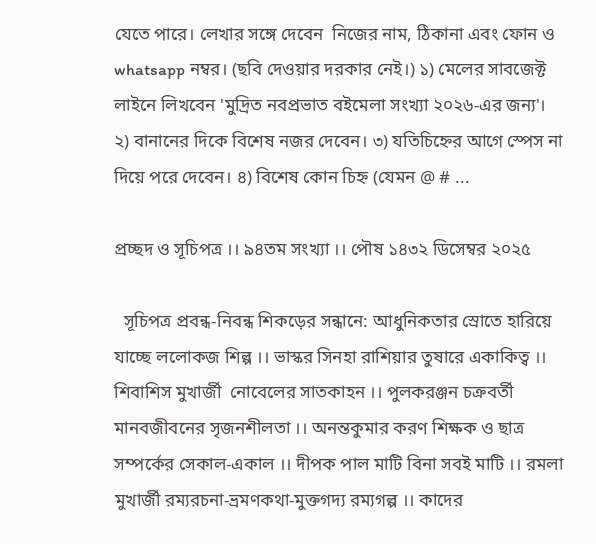যেতে পারে। লেখার সঙ্গে দেবেন  নিজের নাম, ঠিকানা এবং ফোন ও whatsapp নম্বর। (ছবি দেওয়ার দরকার নেই।) ১) মেলের সাবজেক্ট লাইনে লিখবেন 'মুদ্রিত নবপ্রভাত বইমেলা সংখ্যা ২০২৬-এর জন্য'।  ২) বানানের দিকে বিশেষ নজর দেবেন। ৩) যতিচিহ্নের আগে স্পেস না দিয়ে পরে দেবেন। ৪) বিশেষ কোন চিহ্ন (যেমন @ # ...

প্রচ্ছদ ও সূচিপত্র ।। ৯৪তম সংখ্যা ।। পৌষ ১৪৩২ ডিসেম্বর ২০২৫

  সূচিপত্র প্রবন্ধ-নিবন্ধ শিকড়ের সন্ধানে: আধুনিকতার স্রোতে হারিয়ে যাচ্ছে ললোকজ শিল্প ।। ভাস্কর সিনহা রাশিয়ার তুষারে একাকিত্ব ।। শিবাশিস মুখার্জী  নোবেলের সাতকাহন ।। পুলকরঞ্জন চক্রবর্তী মানবজীবনের সৃজনশীলতা ।। অনন্তকুমার করণ শিক্ষক ও ছাত্র সম্পর্কের সেকাল-একাল ।। দীপক পাল মাটি বিনা সবই মাটি ।। রমলা মুখার্জী রম্যরচনা-ভ্রমণকথা-মুক্তগদ্য রম্যগল্প ।। কাদের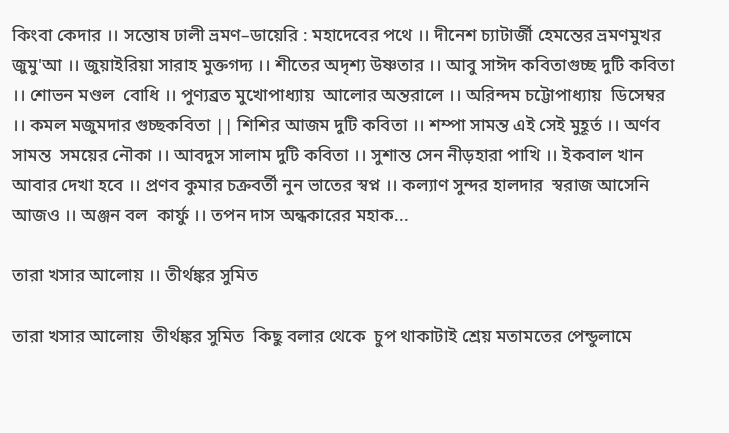কিংবা কেদার ।। সন্তোষ ঢালী ভ্রমণ–ডায়েরি : মহাদেবের পথে ।। দীনেশ চ্যাটার্জী হেমন্তের ভ্রমণমুখর জুমু'আ ।। জুয়াইরিয়া সারাহ মুক্তগদ্য ।। শীতের অদৃশ্য উষ্ণতার ।। আবু সাঈদ কবিতাগুচ্ছ দুটি কবিতা ।। শোভন মণ্ডল  বোধি ।। পুণ্যব্রত মুখোপাধ্যায়  আলোর অন্তরালে ।। অরিন্দম চট্টোপাধ্যায়  ডিসেম্বর ।। কমল মজুমদার গুচ্ছকবিতা || শিশির আজম দুটি কবিতা ।। শম্পা সামন্ত এই সেই মুহূর্ত ।। অর্ণব সামন্ত  সময়ের নৌকা ।। আবদুস সালাম দুটি কবিতা ।। সুশান্ত সেন নীড়হারা পাখি ।। ইকবাল খান আবার দেখা হবে ।। প্রণব কুমার চক্রবর্তী নুন ভাতের স্বপ্ন ।। কল্যাণ সুন্দর হালদার  স্বরাজ আসেনি আজও ।। অঞ্জন বল  কার্ফু ।। তপন দাস অন্ধকারের মহাক...

তারা খসার আলোয় ।। তীর্থঙ্কর সুমিত

তারা খসার আলোয়  তীর্থঙ্কর সুমিত  কিছু বলার থেকে  চুপ থাকাটাই শ্রেয় মতামতের পেন্ডুলামে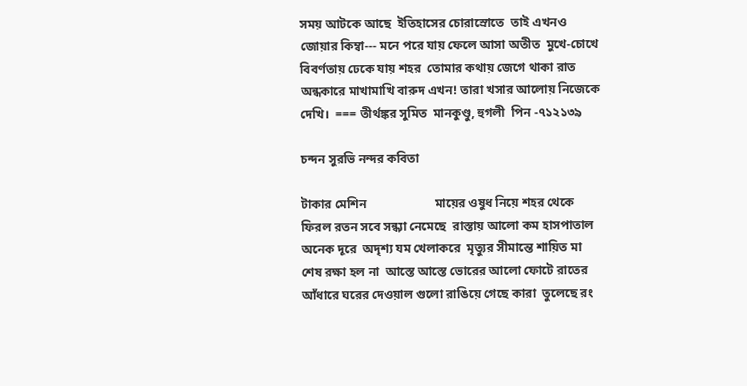সময় আটকে আছে  ইতিহাসের চোরাস্রোতে  তাই এখনও জোয়ার কিম্বা--- মনে পরে যায় ফেলে আসা অতীত  মুখে-চোখে  বিবর্ণতায় ঢেকে যায় শহর  তোমার কথায় জেগে থাকা রাত  অন্ধকারে মাখামাখি বারুদ এখন! তারা খসার আলোয় নিজেকে দেখি।  === তীর্থঙ্কর সুমিত  মানকুণ্ডু, হুগলী  পিন -৭১২১৩৯

চন্দন সুরভি নন্দর কবিতা

টাকার মেশিন                      মায়ের ওষুধ নিয়ে শহর থেকে ফিরল রতন সবে সন্ধ্যা নেমেছে  রাস্তায় আলো কম হাসপাতাল অনেক দূরে  অদৃশ্য যম খেলাকরে  মৃত্যুর সীমান্তে শায়িত মা   শেষ রক্ষা হল না  আস্তে আস্তে ভোরের আলো ফোটে রাতের আঁধারে ঘরের দেওয়াল গুলো রাঙিয়ে গেছে কারা  তুলেছে রং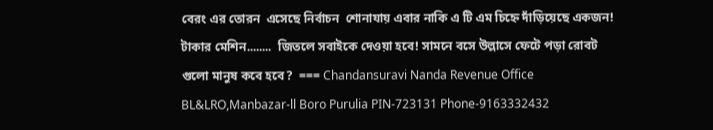বেরং এর তোরন  এসেছে নির্বাচন  শোনাযায় এবার নাকি এ টি এম চিহ্নে দাঁড়িয়েছে একজন! টাকার মেশিন........  জিতলে সবাইকে দেওয়া হবে! সামনে বসে উল্লাসে ফেটে পড়া রোবট গুলো মানুষ কবে হবে?  === Chandansuravi Nanda Revenue Office  BL&LRO,Manbazar-ll Boro Purulia PIN-723131 Phone-9163332432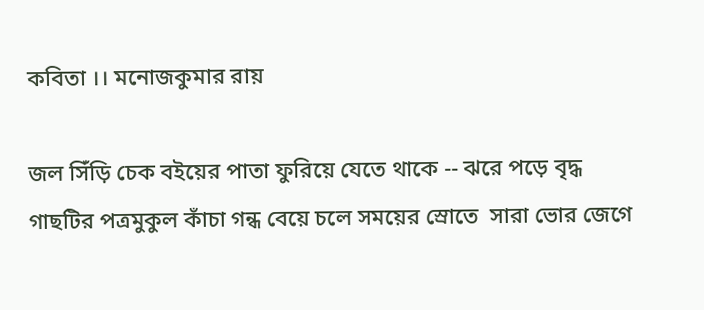কবিতা ।। মনোজকুমার রায়

জল সিঁড়ি চেক বইয়ের পাতা ফুরিয়ে যেতে থাকে -- ঝরে পড়ে বৃদ্ধ গাছটির পত্রমুকুল কাঁচা গন্ধ বেয়ে চলে সময়ের স্রোতে  সারা ভোর জেগে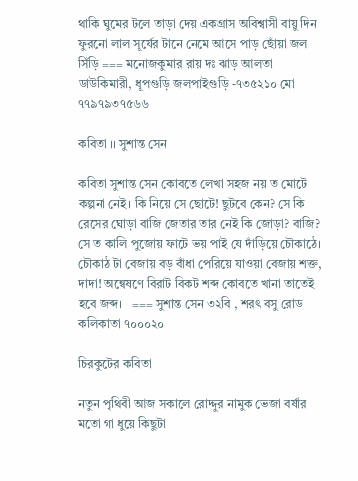থাকি ঘুমের টলে তাড়া দেয় একগ্রাস অবিশ্বাসী বায়ু দিন ফুরনো লাল সূর্যের টানে নেমে আসে পাড় ছোঁয়া জল সিঁড়ি === মনোজকুমার রায় দঃ ঝাড় আলতা ডাউকিমারী, ধূপগুড়ি জলপাইগুড়ি -৭৩৫২১০ মো ৭৭৯৭৯৩৭৫৬৬

কবিতা ।। সুশান্ত সেন

কবিতা সুশান্ত সেন কোবতে লেখা সহজ নয় ত মোটে কল্পনা নেই। কি নিয়ে সে ছোটে! ছুটবে কেন? সে কি রেসের ঘোড়া বাজি জেতার তার নেই কি জোড়া? বাজি?  সে ত কালি পুজোয় ফাটে ভয় পাই যে দাঁড়িয়ে চৌকাঠে। চৌকাঠ টা বেজায় বড় বাঁধা পেরিয়ে যাওয়া বেজায় শক্ত, দাদা! অন্বেষণে বিরাট বিকট শব্দ কোবতে খানা তাতেই হবে জব্দ।   === সুশান্ত সেন ৩২বি , শরৎ বসু রোড কলিকাতা ৭০০০২০

চিরকুটের কবিতা

নতুন পৃথিবী আজ সকালে রোদ্দুর নামুক ভেজা বর্ষার মতো গা ধুয়ে কিছুটা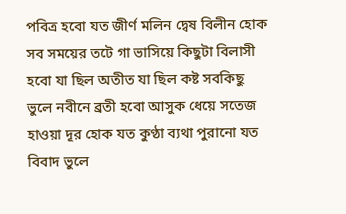পবিত্র হবো যত জীর্ণ মলিন দ্বেষ বিলীন হোক সব সময়ের তটে গা ভাসিয়ে কিছুটা বিলাসী হবো যা ছিল অতীত যা ছিল কষ্ট সবকিছু ভুলে নবীনে ব্রতী হবো আসুক ধেয়ে সতেজ হাওয়া দূর হোক যত কুণ্ঠা ব্যথা পুরানো যত বিবাদ ভুলে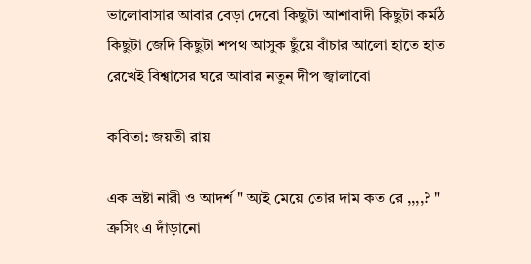ভালোবাসার আবার বেড়া দেবো কিছুটা আশাবাদী কিছুটা কর্মঠ কিছুটা জেদি কিছুটা শপথ আসুক ছুঁয়ে বাঁচার আলো হাতে হাত রেখেই বিশ্বাসের ঘরে আবার নতুন দীপ জ্বালাবো

কবিতা: জয়তী রায়

এক ভ্রষ্টা নারী ও আদর্শ " অ্যই মেয়ে তোর দাম কত রে ,,,,? "  ক্রসিং এ দাঁড়ানো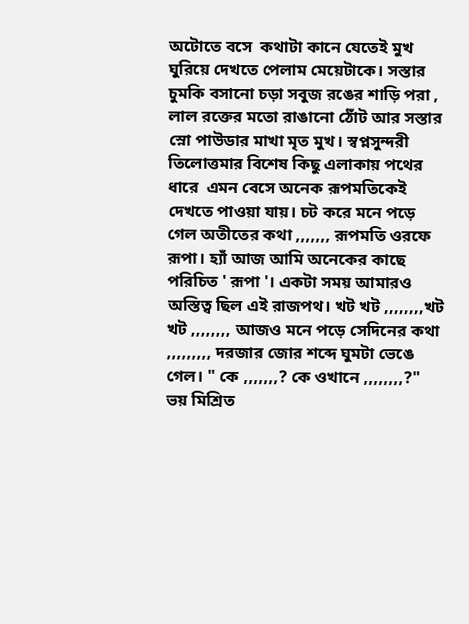অটোতে বসে  কথাটা কানে যেতেই মুখ ঘুরিয়ে দেখতে পেলাম মেয়েটাকে। সস্তার চুমকি বসানো চড়া সবুজ রঙের শাড়ি পরা , লাল রক্তের মতো রাঙানো ঠোঁট আর সস্তার স্নো পাউডার মাখা মৃত মুখ। স্বপ্নসুন্দরী তিলোত্তমার বিশেষ কিছু এলাকায় পথের ধারে  এমন বেসে অনেক রূপমতিকেই দেখতে পাওয়া যায়। চট করে মনে পড়ে গেল অতীতের কথা ,,,,,,, রূপমতি ওরফে রূপা। হ্যাঁ আজ আমি অনেকের কাছে পরিচিত ' রূপা '। একটা সময় আমারও অস্তিত্ব ছিল এই রাজপথ। খট খট ,,,,,,,,খট খট ,,,,,,,, আজও মনে পড়ে সেদিনের কথা ,,,,,,,,, দরজার জোর শব্দে ঘুমটা ভেঙে গেল। " কে ,,,,,,,? কে ওখানে ,,,,,,,,?" ভয় মিশ্রিত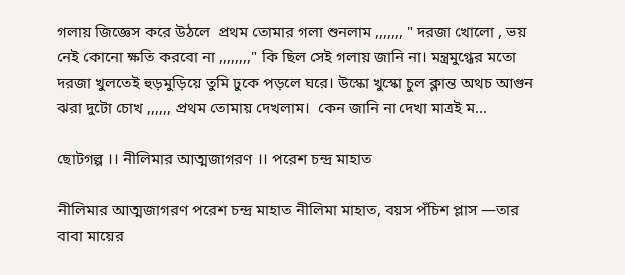গলায় জিজ্ঞেস করে উঠলে  প্রথম তোমার গলা শুনলাম ,,,,,,, " দরজা খোলো , ভয় নেই কোনো ক্ষতি করবো না ,,,,,,,," কি ছিল সেই গলায় জানি না। মন্ত্রমুগ্ধের মতো দরজা খুলতেই হুড়মুড়িয়ে তুমি ঢুকে পড়লে ঘরে। উস্কো খুস্কো চুল ক্লান্ত অথচ আগুন ঝরা দুটো চোখ ,,,,,, প্রথম তোমায় দেখলাম।  কেন জানি না দেখা মাত্রই ম...

ছোটগল্প ।। নীলিমার আত্মজাগরণ ।। পরেশ চন্দ্র মাহাত

নীলিমার আত্মজাগরণ পরেশ চন্দ্র মাহাত নীলিমা মাহাত, বয়স পঁচিশ প্লাস —তার বাবা মায়ের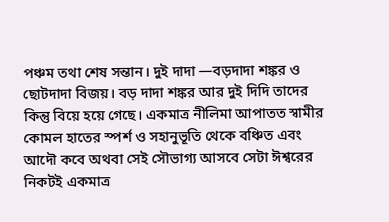পঞ্চম তথা শেষ সন্তান। দুই দাদা —বড়দাদা শঙ্কর ও ছোটদাদা বিজয়। বড় দাদা শঙ্কর আর দুই দিদি তাদের কিন্তু বিয়ে হয়ে গেছে। একমাত্র নীলিমা আপাতত স্বামীর কোমল হাতের স্পর্শ ও সহানুভূতি থেকে বঞ্চিত এবং আদৌ কবে অথবা সেই সৌভাগ্য আসবে সেটা ঈশ্বরের নিকটই একমাত্র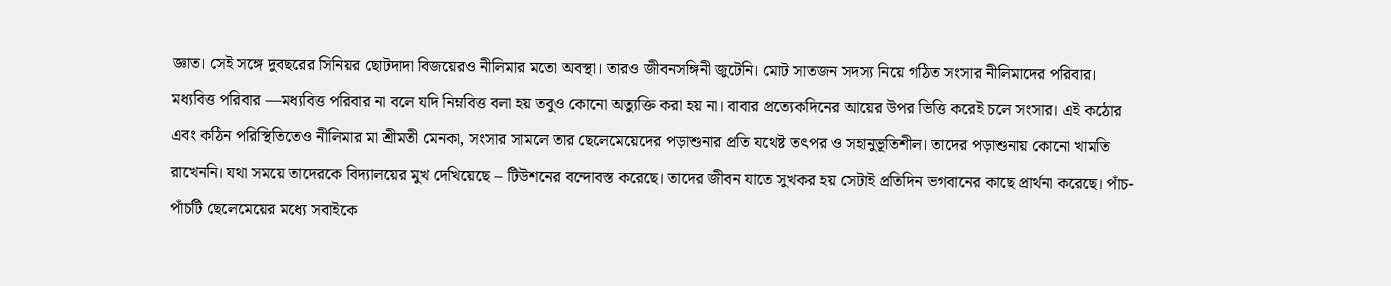জ্ঞাত। সেই সঙ্গে দুবছরের সিনিয়র ছোটদাদা বিজয়েরও নীলিমার মতো অবস্থা। তারও জীবনসঙ্গিনী জুটেনি। মোট সাতজন সদস্য নিয়ে গঠিত সংসার নীলিমাদের পরিবার। মধ্যবিত্ত পরিবার —মধ্যবিত্ত পরিবার না বলে যদি নিম্নবিত্ত বলা হয় তবুও কোনো অত্যুক্তি করা হয় না। বাবার প্রত্যেকদিনের আয়ের উপর ভিত্তি করেই চলে সংসার। এই কঠোর এবং কঠিন পরিস্থিতিতেও নীলিমার মা শ্রীমতী মেনকা‚ সংসার সামলে তার ছেলেমেয়েদের পড়াশুনার প্রতি যথেষ্ট তৎপর ও সহানুভূতিশীল। তাদের পড়াশুনায় কোনো খামতি রাখেননি। যথা সময়ে তাদেরকে বিদ্যালয়ের মুখ দেখিয়েছে – টিউশনের বন্দোবস্ত করেছে। তাদের জীবন যাতে সুখকর হয় সেটাই প্রতিদিন ভগবানের কাছে প্রার্থনা করেছে। পাঁচ-পাঁচটি ছেলেমেয়ের মধ্যে সবাইকে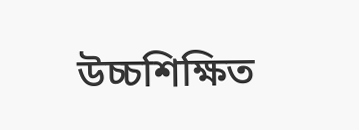উচ্চশিক্ষিত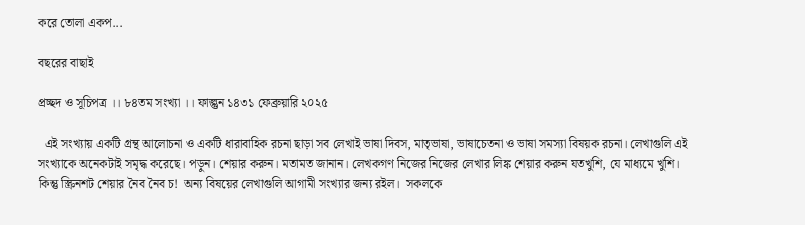করে তোলা একপ...

বছরের বাছাই

প্রচ্ছদ ও সূচিপত্র ।। ৮৪তম সংখ্যা ।। ফাল্গুন ১৪৩১ ফেব্রুয়ারি ২০২৫

  এই সংখ্যায় একটি গ্রন্থ আলোচনা ও একটি ধারাবাহিক রচনা ছাড়া সব লেখাই ভাষা দিবস, মাতৃভাষা, ভাষাচেতনা ও ভাষা সমস্যা বিষয়ক রচনা। লেখাগুলি এই সংখ্যাকে অনেকটাই সমৃদ্ধ করেছে। পড়ুন। শেয়ার করুন। মতামত জানান। লেখকগণ নিজের নিজের লেখার লিঙ্ক শেয়ার করুন যতখুশি, যে মাধ্যমে খুশি। কিন্তু স্ক্রিনশট শেয়ার নৈব নৈব চ!  অন্য বিষয়ের লেখাগুলি আগামী সংখ্যার জন্য রইল।  সকলকে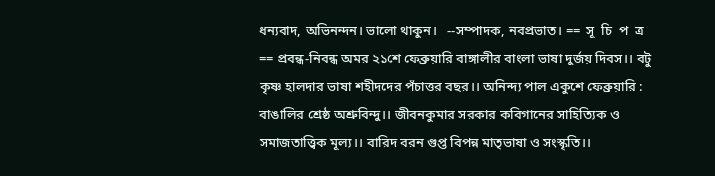ধন্যবাদ, অভিনন্দন। ভালো থাকুন।   --সম্পাদক, নবপ্রভাত। ==  সূ  চি  প  ত্র  == প্রবন্ধ-নিবন্ধ অমর ২১শে ফেব্রুয়ারি বাঙ্গালীর বাংলা ভাষা দুর্জয় দিবস।। বটু কৃষ্ণ হালদার ভাষা শহীদদের পঁচাত্তর বছর।। অনিন্দ্য পাল একুশে ফেব্রুয়ারি : বাঙালির শ্রেষ্ঠ অশ্রুবিন্দু।। জীবনকুমার সরকার কবিগানের সাহিত্যিক ও সমাজতাত্ত্বিক মূল্য।। বারিদ বরন গুপ্ত বিপন্ন মাতৃভাষা ও সংস্কৃতি।।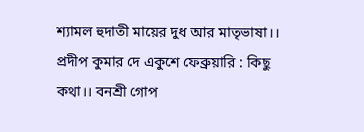শ্যামল হুদাতী মায়ের দুধ আর মাতৃভাষা।। প্রদীপ কুমার দে একুশে ফেব্রুয়ারি : কিছু কথা।। বনশ্রী গোপ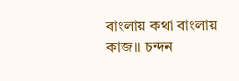বাংলায় কথা বাংলায় কাজ।। চন্দন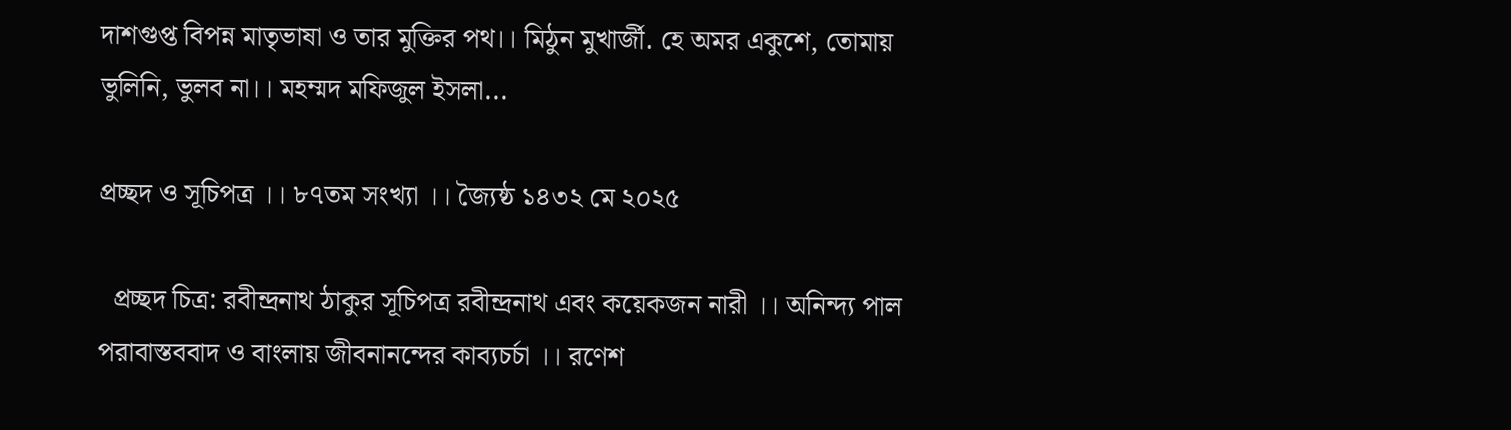দাশগুপ্ত বিপন্ন মাতৃভাষা ও তার মুক্তির পথ।। মিঠুন মুখার্জী. হে অমর একুশে, তোমায় ভুলিনি, ভুলব না।। মহম্মদ মফিজুল ইসলা...

প্রচ্ছদ ও সূচিপত্র ।। ৮৭তম সংখ্যা ।। জ্যৈষ্ঠ ১৪৩২ মে ২০২৫

  প্রচ্ছদ চিত্র: রবীন্দ্রনাথ ঠাকুর সূচিপত্র রবীন্দ্রনাথ এবং কয়েকজন নারী ।। অনিন্দ্য পাল পরাবাস্তববাদ ও বাংলায় জীবনানন্দের কাব্যচর্চা ।। রণেশ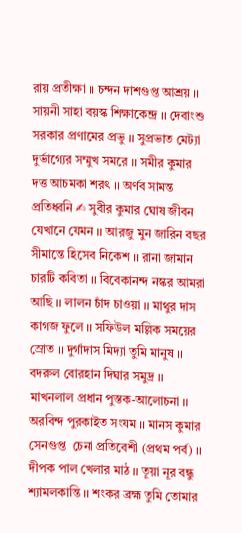রায় প্রতীক্ষা ।। চন্দন দাশগুপ্ত আশ্রয় ।। সায়নী সাহা বয়স্ক শিক্ষাকেন্দ্র ।। দেবাংশু সরকার প্রণামের প্রভু ।। সুপ্রভাত মেট্যা দুর্ভাগ্যের সম্মুখ সমরে ।। সমীর কুমার দত্ত আচমকা শরৎ ।। অর্ণব সামন্ত প্রতিধ্বনি ✍ সুবীর কুমার ঘোষ জীবন যেখানে যেমন ।। আরজু মুন জারিন বছর সীমান্তে হিসেব নিকেশ ।। রানা জামান চারটি কবিতা ।। বিবেকানন্দ নস্কর আমরা আছি ।। লালন চাঁদ চাওয়া ।। মাথুর দাস কাগজ ফুলে ।। সফিউল মল্লিক সময়ের স্রোত ।। দুর্গাদাস মিদ্যা তুমি মানুষ ।। বদরুল বোরহান দিঘার সমুদ্র ।। মাখনলাল প্রধান পুস্তক-আলোচনা ।। অরবিন্দ পুরকাইত সংযম ।। মানস কুমার সেনগুপ্ত  চেনা প্রতিবেশী (প্রথম পর্ব) ।। দীপক পাল খেলার মাঠ ।। তূয়া নূর বন্ধু শ্যামলকান্তি ।। শংকর ব্রহ্ম তুমি তোমার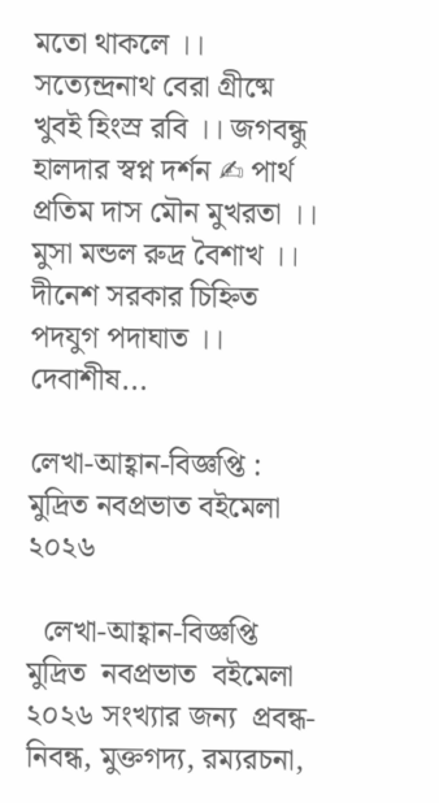মতো থাকলে ।। সত্যেন্দ্রনাথ বেরা গ্রীষ্মে খুবই হিংস্র রবি ।। জগবন্ধু হালদার স্বপ্ন দর্শন ✍ পার্থ প্রতিম দাস মৌন মুখরতা ।। মুসা মন্ডল রুদ্র বৈশাখ ।। দীনেশ সরকার চিহ্নিত পদযুগ পদাঘাত ।। দেবাশীষ...

লেখা-আহ্বান-বিজ্ঞপ্তি : মুদ্রিত নবপ্রভাত বইমেলা ২০২৬

  লেখা-আহ্বান-বিজ্ঞপ্তি মুদ্রিত  নবপ্রভাত  বইমেলা ২০২৬ সংখ্যার জন্য  প্রবন্ধ-নিবন্ধ, মুক্তগদ্য, রম্যরচনা,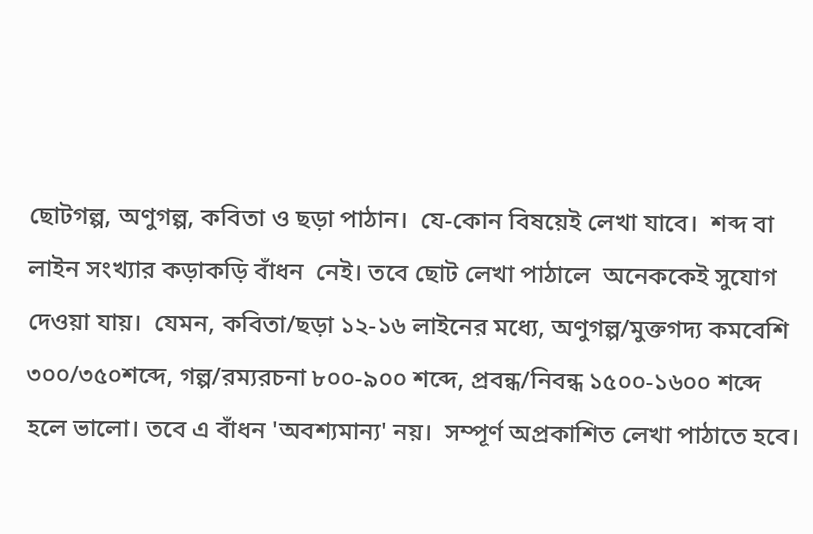ছোটগল্প, অণুগল্প, কবিতা ও ছড়া পাঠান।  যে-কোন বিষয়েই লেখা যাবে।  শব্দ বা লাইন সংখ্যার কড়াকড়ি বাঁধন  নেই। তবে ছোট লেখা পাঠালে  অনেককেই সুযোগ দেওয়া যায়।  যেমন, কবিতা/ছড়া ১২-১৬ লাইনের মধ্যে, অণুগল্প/মুক্তগদ্য কমবেশি ৩০০/৩৫০শব্দে, গল্প/রম্যরচনা ৮০০-৯০০ শব্দে, প্রবন্ধ/নিবন্ধ ১৫০০-১৬০০ শব্দে হলে ভালো। তবে এ বাঁধন 'অবশ্যমান্য' নয়।  সম্পূর্ণ অপ্রকাশিত লেখা পাঠাতে হবে।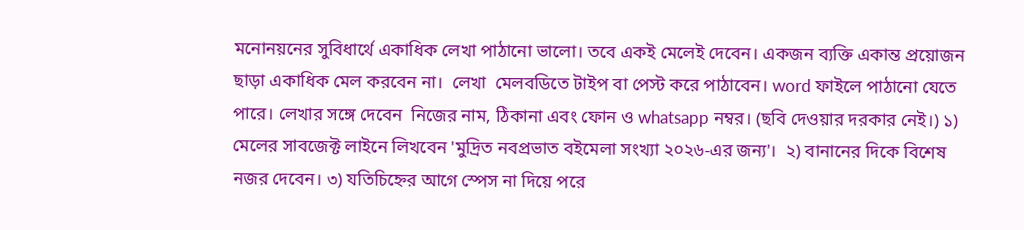মনোনয়নের সুবিধার্থে একাধিক লেখা পাঠানো ভালো। তবে একই মেলেই দেবেন। একজন ব্যক্তি একান্ত প্রয়োজন ছাড়া একাধিক মেল করবেন না।  লেখা  মেলবডিতে টাইপ বা পেস্ট করে পাঠাবেন। word ফাইলে পাঠানো যেতে পারে। লেখার সঙ্গে দেবেন  নিজের নাম, ঠিকানা এবং ফোন ও whatsapp নম্বর। (ছবি দেওয়ার দরকার নেই।) ১) মেলের সাবজেক্ট লাইনে লিখবেন 'মুদ্রিত নবপ্রভাত বইমেলা সংখ্যা ২০২৬-এর জন্য'।  ২) বানানের দিকে বিশেষ নজর দেবেন। ৩) যতিচিহ্নের আগে স্পেস না দিয়ে পরে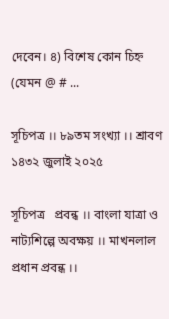দেবেন। ৪) বিশেষ কোন চিহ্ন (যেমন @ # ...

সূচিপত্র ।। ৮৯তম সংখ্যা ।। শ্রাবণ ১৪৩২ জুলাই ২০২৫

সূচিপত্র   প্রবন্ধ ।। বাংলা যাত্রা ও নাট‍্যশিল্পে অবক্ষয় ।। মাখনলাল প্রধান প্রবন্ধ ।।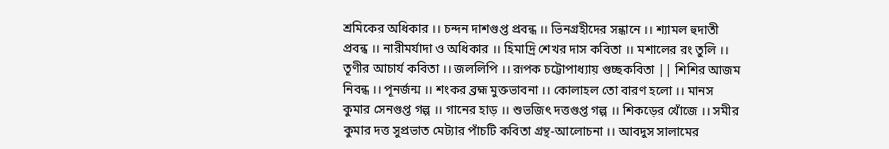শ্রমিকের অধিকার ।। চন্দন দাশগুপ্ত প্রবন্ধ ।। ভিনগ্রহীদের সন্ধানে ।। শ্যামল হুদাতী প্রবন্ধ ।। নারীমর্যাদা ও অধিকার ।। হিমাদ্রি শেখর দাস কবিতা ।। মশালের রং তুলি ।। তূণীর আচার্য কবিতা ।। জললিপি ।। রূপক চট্টোপাধ্যায় গুচ্ছকবিতা || শিশির আজম নিবন্ধ ।। পূনর্জন্ম ।। শংকর ব্রহ্ম মুক্তভাবনা ।। কোলাহল তো বারণ হলো ।। মানস কুমার সেনগুপ্ত গল্প ।। গানের হাড় ।। শুভজিৎ দত্তগুপ্ত গল্প ।। শিকড়ের খোঁজে ।। সমীর কুমার দত্ত সুপ্রভাত মেট্যার পাঁচটি কবিতা গ্রন্থ-আলোচনা ।। আবদুস সালামের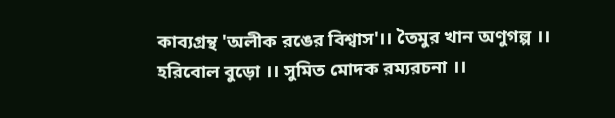কাব্যগ্রন্থ 'অলীক রঙের বিশ্বাস'।। তৈমুর খান অণুগল্প ।। হরিবোল বুড়ো ।। সুমিত মোদক রম্যরচনা ।।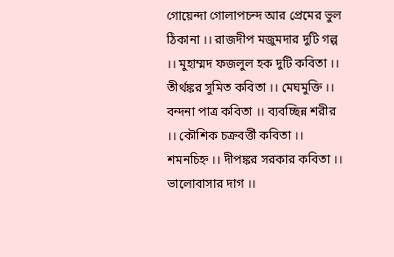গোয়েন্দা গোলাপচন্দ আর প্রেমের ভুল ঠিকানা ।। রাজদীপ মজুমদার দুটি গল্প ।। মুহাম্মদ ফজলুল হক দুটি কবিতা ।। তীর্থঙ্কর সুমিত কবিতা ।। মেঘমুক্তি ।। বন্দনা পাত্র কবিতা ।। ব্যবচ্ছিন্ন শরীর ।। কৌশিক চক্রবর্ত্তী কবিতা ।। শমনচিহ্ন ।। দীপঙ্কর সরকার কবিতা ।। ভালোবাসার দাগ ।।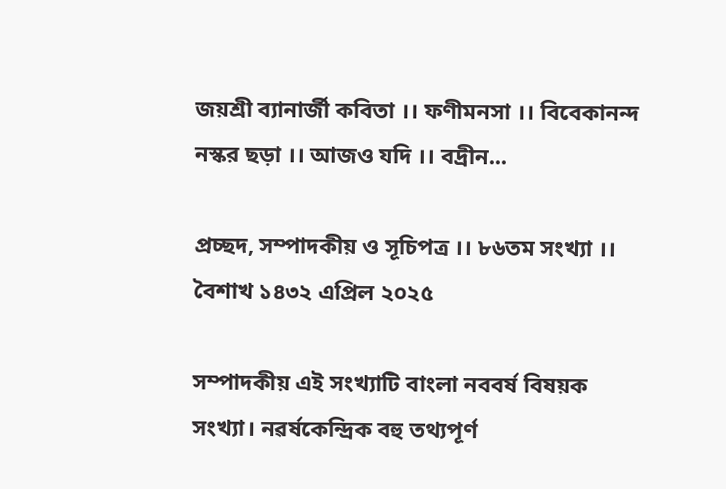জয়শ্রী ব্যানার্জী কবিতা ।। ফণীমনসা ।। বিবেকানন্দ নস্কর ছড়া ।। আজও যদি ।। বদ্রীন...

প্রচ্ছদ, সম্পাদকীয় ও সূচিপত্র ।। ৮৬তম সংখ্যা ।। বৈশাখ ১৪৩২ এপ্রিল ২০২৫

সম্পাদকীয় এই সংখ্যাটি বাংলা নববর্ষ বিষয়ক সংখ্যা। নৱৰ্ষকেন্দ্রিক বহু তথ্যপূর্ণ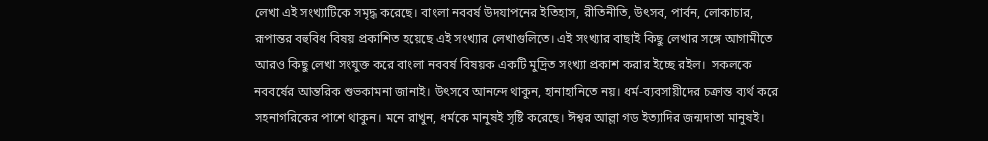লেখা এই সংখ্যাটিকে সমৃদ্ধ করেছে। বাংলা নববর্ষ উদযাপনের ইতিহাস, রীতিনীতি, উৎসব, পার্বন, লোকাচার, রূপান্তর বহুবিধ বিষয় প্রকাশিত হয়েছে এই সংখ্যার লেখাগুলিতে। এই সংখ্যার বাছাই কিছু লেখার সঙ্গে আগামীতে আরও কিছু লেখা সংযুক্ত করে বাংলা নববর্ষ বিষয়ক একটি মুদ্রিত সংখ্যা প্রকাশ করার ইচ্ছে রইল।  সকলকে নববর্ষের আন্তরিক শুভকামনা জানাই। উৎসবে আনন্দে থাকুন, হানাহানিতে নয়। ধর্ম-ব্যবসায়ীদের চক্রান্ত ব্যর্থ করে সহনাগরিকের পাশে থাকুন। মনে রাখুন, ধর্মকে মানুষই সৃষ্টি করেছে। ঈশ্বর আল্লা গড ইত্যাদির জন্মদাতা মানুষই।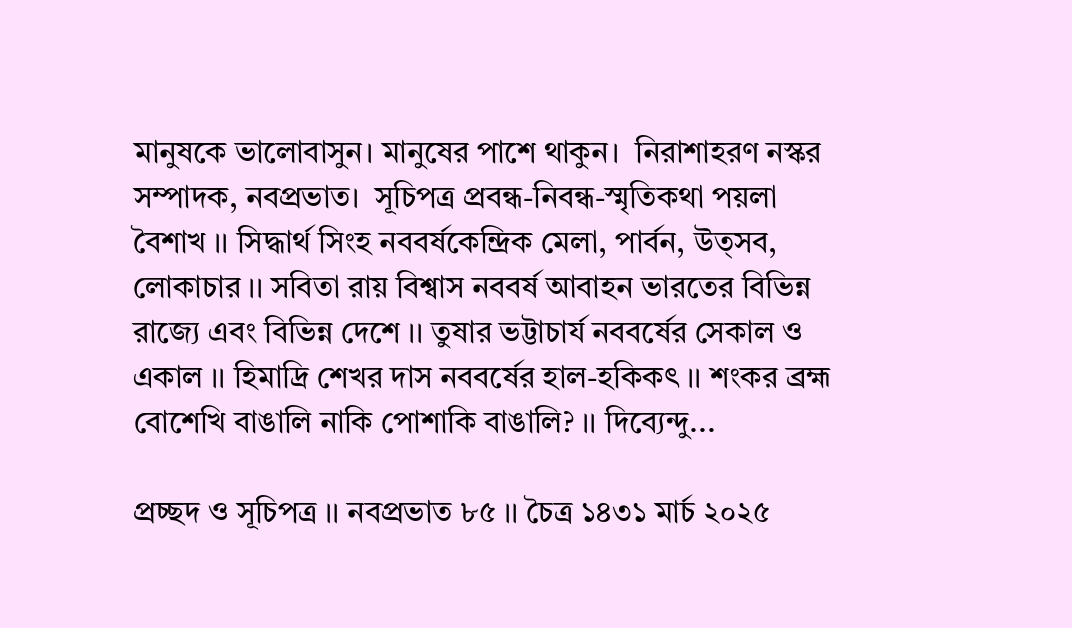মানুষকে ভালোবাসুন। মানুষের পাশে থাকুন।  নিরাশাহরণ নস্কর  সম্পাদক, নবপ্রভাত।  সূচিপত্র প্রবন্ধ-নিবন্ধ-স্মৃতিকথা পয়লা বৈশাখ ।। সিদ্ধার্থ সিংহ নববর্ষকেন্দ্রিক মেলা, পার্বন, উত্সব, লোকাচার ।। সবিতা রায় বিশ্বাস নববর্ষ আবাহন ভারতের বিভিন্ন রাজ্যে এবং বিভিন্ন দেশে ।। তুষার ভট্টাচার্য নববর্ষের সেকাল ও একাল ।। হিমাদ্রি শেখর দাস নববর্ষের হাল-হকিকৎ ।। শংকর ব্রহ্ম বোশেখি বাঙালি নাকি পোশাকি বাঙালি? ।। দিব্যেন্দু...

প্রচ্ছদ ও সূচিপত্র ।। নবপ্রভাত ৮৫ ।। চৈত্র ১৪৩১ মার্চ ২০২৫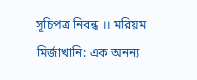সূচিপত্র নিবন্ধ ।। মরিয়ম মির্জাখানি: এক অনন্য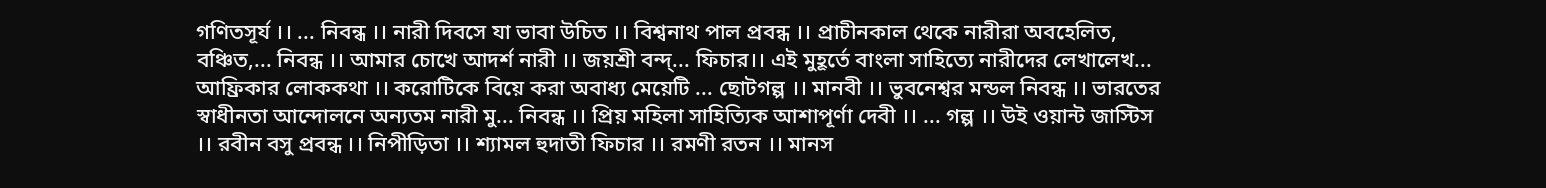গণিতসূর্য ।। ... নিবন্ধ ।। নারী দিবসে যা ভাবা উচিত ।। বিশ্বনাথ পাল প্রবন্ধ ।। প্রাচীনকাল থেকে নারীরা অবহেলিত, বঞ্চিত,... নিবন্ধ ।। আমার চোখে আদর্শ নারী ।। জয়শ্রী বন্দ্... ফিচার।। এই মুহূর্তে বাংলা সাহিত্যে নারীদের লেখালেখ... আফ্রিকার লোককথা ।। করোটিকে বিয়ে করা অবাধ্য মেয়েটি ... ছোটগল্প ।। মানবী ।। ভুবনেশ্বর মন্ডল নিবন্ধ ।। ভারতের স্বাধীনতা আন্দোলনে অন্যতম নারী মু... নিবন্ধ ।। প্রিয় মহিলা সাহিত্যিক আশাপূর্ণা দেবী ।। ... গল্প ।। উই ওয়ান্ট জাস্টিস ।। রবীন বসু প্রবন্ধ ।। নিপীড়িতা ।। শ্যামল হুদাতী ফিচার ।। রমণী রতন ।। মানস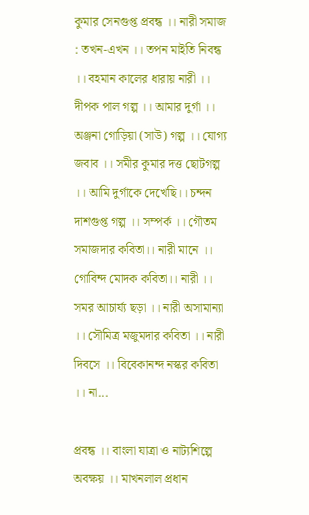কুমার সেনগুপ্ত প্রবন্ধ ।। নারী সমাজ : তখন-এখন ।। তপন মাইতি নিবন্ধ ।। বহমান কালের ধারায় নারী ।। দীপক পাল গল্প ।। আমার দুর্গা ।। অঞ্জনা গোড়িয়া (সাউ) গল্প ।। যোগ্য জবাব ।। সমীর কুমার দত্ত ছোটগল্প ।। আমি দুর্গাকে দেখেছি।। চন্দন দাশগুপ্ত গল্প ।। সম্পর্ক ।। গৌতম সমাজদার কবিতা।। নারী মানে ।। গোবিন্দ মোদক কবিতা।। নারী ।। সমর আচার্য্য ছড়া ।। নারী অসামান্যা ।। সৌমিত্র মজুমদার কবিতা ।। নারী দিবসে ।। বিবেকানন্দ নস্কর কবিতা ।। না...

প্রবন্ধ ।। বাংলা যাত্রা ও নাট‍্যশিল্পে অবক্ষয় ।। মাখনলাল প্রধান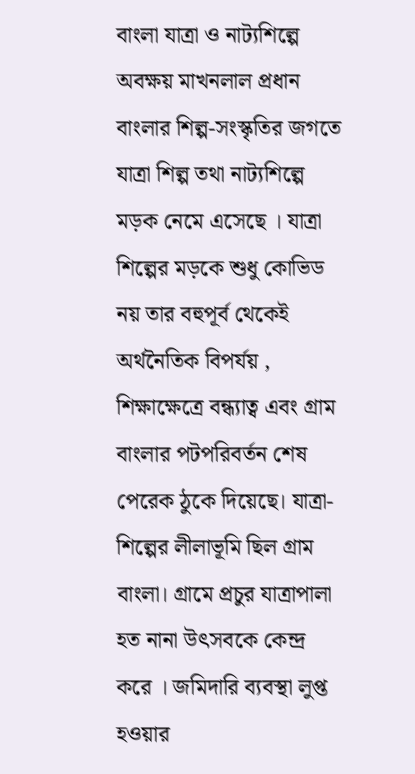বাংলা যাত্রা ও নাট‍্যশিল্পে অবক্ষয় মাখনলাল প্রধান বাংলার শিল্প-সংস্কৃতির জগতে যাত্রা শিল্প তথা নাট‍্যশিল্পে মড়ক নেমে এসেছে । যাত্রা শিল্পের মড়কে শুধু কোভিড নয় তার বহুপূর্ব থেকেই অর্থনৈতিক বিপর্যয় , শিক্ষাক্ষেত্রে বন্ধ‍্যাত্ব এবং গ্ৰাম বাংলার পটপরিবর্তন শেষ পেরেক ঠুকে দিয়েছে। যাত্রা-শিল্পের লীলাভূমি ছিল গ্ৰাম বাংলা। গ্ৰামে প্রচুর যাত্রাপালা হত নানা উৎসবকে কেন্দ্র করে । জমিদারি ব‍্যবস্থা লুপ্ত হওয়ার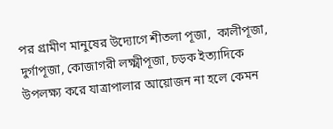পর গ্ৰামীণ মানুষের উদ‍্যোগে শীতলা পূজা,  কালীপূজা, দুর্গাপূজা, কোজাগরী লক্ষ্মীপূজা, চড়ক ইত‍্যাদিকে উপলক্ষ‍্য করে যাত্রাপালার আয়োজন না হলে কেমন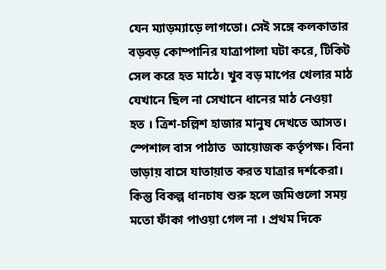যেন ম‍্যাড়ম‍্যাড়ে লাগতো। সেই সঙ্গে কলকাতার বড়বড় কোম্পানির যাত্রাপালা ঘটা করে, টিকিট সেল করে হত মাঠে। খুব বড় মাপের খেলার মাঠ যেখানে ছিল না সেখানে ধানের মাঠ নেওয়া হত ‌। ত্রিশ-চল্লিশ হাজার মানুষ দেখতে আসত। স্পেশাল বাস পাঠাত  আয়োজক কর্তৃপক্ষ। বিনা ভাড়ায় বাসে যাতায়াত করত যাত্রার দর্শকেরা। কিন্তু বিকল্প ধানচাষ শুরু হলে জমিগুলো সময় মতো ফাঁকা পাওয়া গেল না । প্রথম দিকে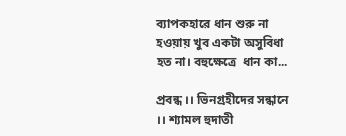ব‍্যাপকহারে ধান শুরু না হওয়ায় খুব একটা অসুবিধা হত না। বহুক্ষেত্রে  ধান কা...

প্রবন্ধ ।। ভিনগ্রহীদের সন্ধানে ।। শ্যামল হুদাতী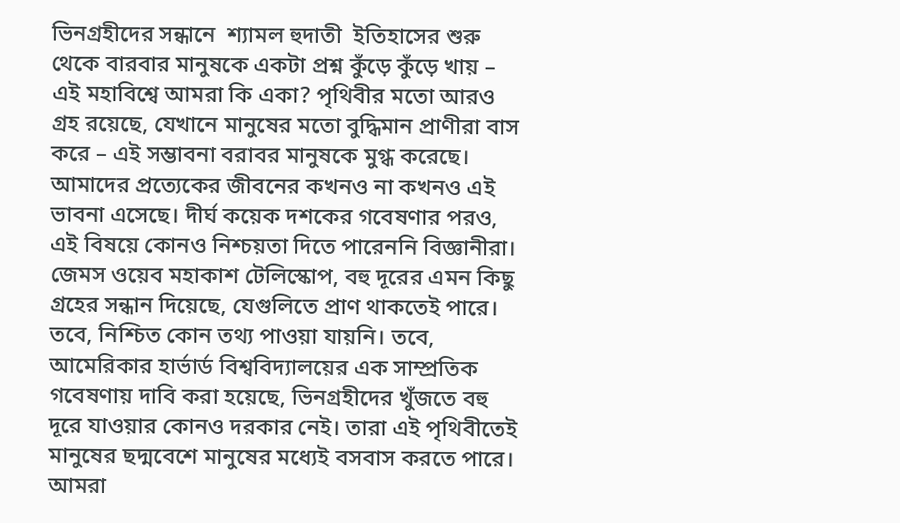ভিনগ্রহীদের সন্ধানে  শ্যামল হুদাতী  ইতিহাসের শুরু থেকে বারবার মানুষকে একটা প্রশ্ন কুঁড়ে কুঁড়ে খায় – এই মহাবিশ্বে আমরা কি একা? পৃথিবীর মতো আরও গ্রহ রয়েছে, যেখানে মানুষের মতো বুদ্ধিমান প্রাণীরা বাস করে – এই সম্ভাবনা বরাবর মানুষকে মুগ্ধ করেছে। আমাদের প্রত্যেকের জীবনের কখনও না কখনও এই ভাবনা এসেছে। দীর্ঘ কয়েক দশকের গবেষণার পরও, এই বিষয়ে কোনও নিশ্চয়তা দিতে পারেননি বিজ্ঞানীরা। জেমস ওয়েব মহাকাশ টেলিস্কোপ, বহু দূরের এমন কিছু গ্রহের সন্ধান দিয়েছে, যেগুলিতে প্রাণ থাকতেই পারে। তবে, নিশ্চিত কোন তথ্য পাওয়া যায়নি। তবে, আমেরিকার হার্ভার্ড বিশ্ববিদ্যালয়ের এক সাম্প্রতিক গবেষণায় দাবি করা হয়েছে, ভিনগ্রহীদের খুঁজতে বহু দূরে যাওয়ার কোনও দরকার নেই। তারা এই পৃথিবীতেই মানুষের ছদ্মবেশে মানুষের মধ্যেই বসবাস করতে পারে। আমরা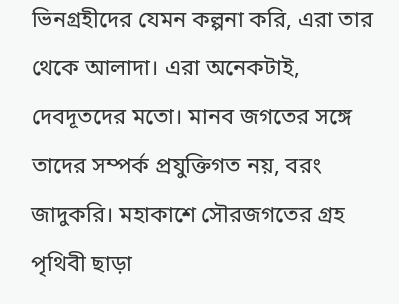ভিনগ্রহীদের যেমন কল্পনা করি, এরা তার থেকে আলাদা। এরা অনেকটাই, দেবদূতদের মতো। মানব জগতের সঙ্গে তাদের সম্পর্ক প্রযুক্তিগত নয়, বরং জাদুকরি। মহাকাশে সৌরজগতের গ্রহ পৃথিবী ছাড়া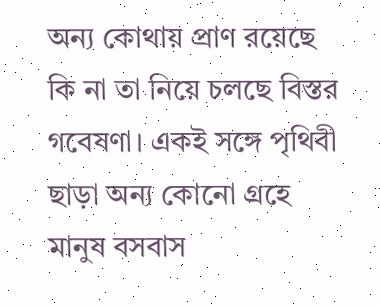অন্য কোথায় প্রাণ রয়েছে কি না তা নিয়ে চলছে বিস্তর গবেষণা। একই সঙ্গে পৃথিবী ছাড়া অন্য কোনো গ্রহে মানুষ বসবাস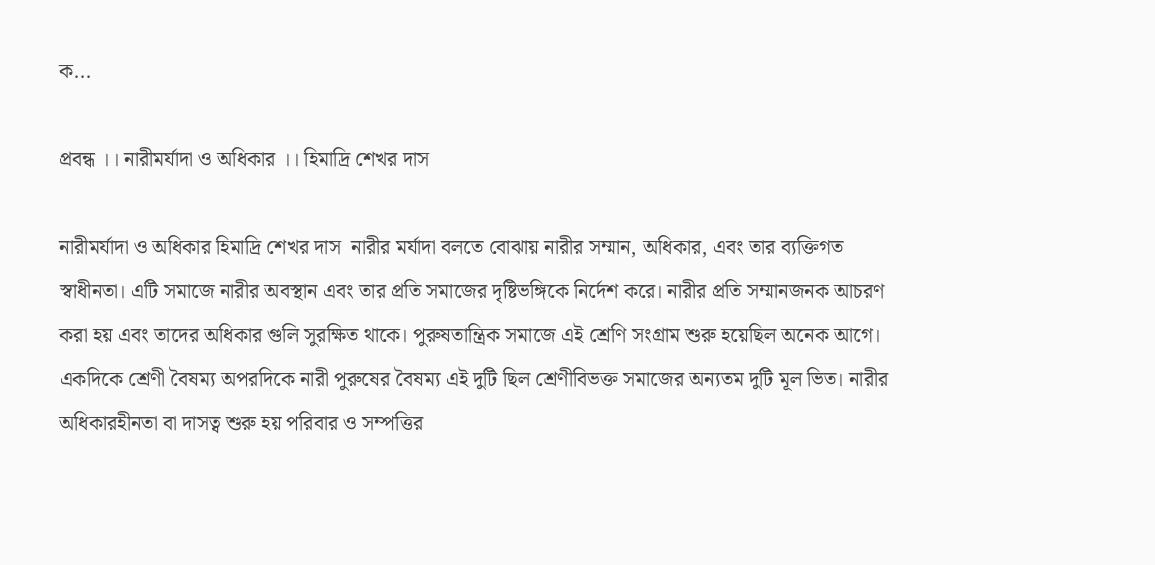ক...

প্রবন্ধ ।। নারীমর্যাদা ও অধিকার ।। হিমাদ্রি শেখর দাস

নারীমর্যাদা ও অধিকার হিমাদ্রি শেখর দাস  নারীর মর্যাদা বলতে বোঝায় নারীর সম্মান, অধিকার, এবং তার ব্যক্তিগত স্বাধীনতা। এটি সমাজে নারীর অবস্থান এবং তার প্রতি সমাজের দৃষ্টিভঙ্গিকে নির্দেশ করে। নারীর প্রতি সম্মানজনক আচরণ করা হয় এবং তাদের অধিকার গুলি সুরক্ষিত থাকে। পুরুষতান্ত্রিক সমাজে এই শ্রেণি সংগ্রাম শুরু হয়েছিল অনেক আগে।  একদিকে শ্রেণী বৈষম্য অপরদিকে নারী পুরুষের বৈষম্য এই দুটি ছিল শ্রেণীবিভক্ত সমাজের অন্যতম দুটি মূল ভিত। নারীর অধিকারহীনতা বা দাসত্ব শুরু হয় পরিবার ও সম্পত্তির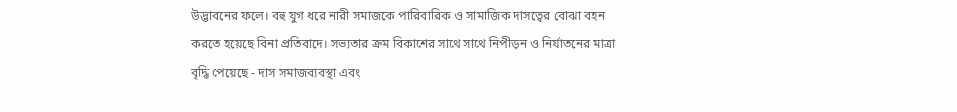উদ্ভাবনের ফলে। বহু যুগ ধরে নারী সমাজকে পারিবারিক ও সামাজিক দাসত্বের বোঝা বহন করতে হয়েছে বিনা প্রতিবাদে। সভ্যতার ক্রম বিকাশের সাথে সাথে নিপীড়ন ও নির্যাতনের মাত্রা বৃদ্ধি পেয়েছে - দাস সমাজব্যবস্থা এবং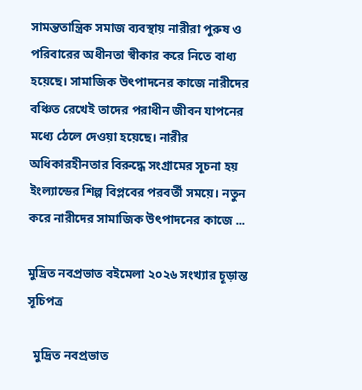সামন্ততান্ত্রিক সমাজ ব্যবস্থায় নারীরা পুরুষ ও পরিবারের অধীনতা স্বীকার করে নিতে বাধ্য হয়েছে। সামাজিক উৎপাদনের কাজে নারীদের বঞ্চিত রেখেই তাদের পরাধীন জীবন যাপনের মধ্যে ঠেলে দেওয়া হয়েছে। নারীর অধিকারহীনতার বিরুদ্ধে সংগ্রামের সূচনা হয় ইংল্যান্ডের শিল্প বিপ্লবের পরবর্তী সময়ে। নতুন করে নারীদের সামাজিক উৎপাদনের কাজে ...

মুদ্রিত নবপ্রভাত বইমেলা ২০২৬ সংখ্যার চূড়ান্ত সূচিপত্র

  মুদ্রিত নবপ্রভাত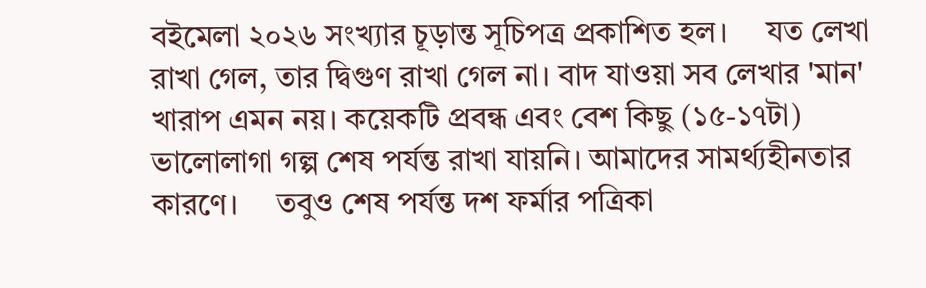বইমেলা ২০২৬ সংখ্যার চূড়ান্ত সূচিপত্র প্রকাশিত হল।     যত লেখা রাখা গেল, তার দ্বিগুণ রাখা গেল না। বাদ যাওয়া সব লেখার 'মান' খারাপ এমন নয়। কয়েকটি প্রবন্ধ এবং বেশ কিছু (১৫-১৭টা) ভালোলাগা গল্প শেষ পর্যন্ত রাখা যায়নি। আমাদের সামর্থ্যহীনতার কারণে।     তবুও শেষ পর্যন্ত দশ ফর্মার পত্রিকা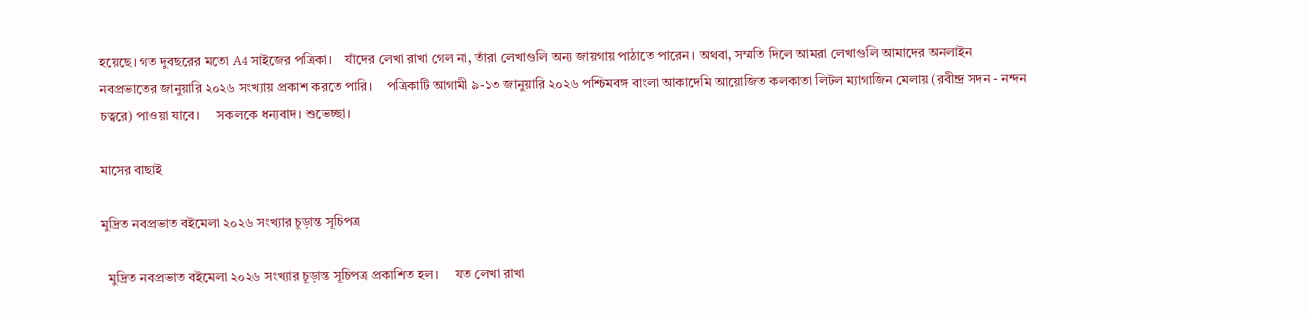হয়েছে। গত দুবছরের মতো A4 সাইজের পত্রিকা।    যাঁদের লেখা রাখা গেল না, তাঁরা লেখাগুলি অন্য জায়গায় পাঠাতে পারেন। অথবা, সম্মতি দিলে আমরা লেখাগুলি আমাদের অনলাইন নবপ্রভাতের জানুয়ারি ২০২৬ সংখ্যায় প্রকাশ করতে পারি।    পত্রিকাটি আগামী ৯-১৩ জানুয়ারি ২০২৬ পশ্চিমবঙ্গ বাংলা আকাদেমি আয়োজিত কলকাতা লিটল ম্যাগাজিন মেলায় (রবীন্দ্র সদন - নন্দন চত্বরে) পাওয়া যাবে।     সকলকে ধন্যবাদ। শুভেচ্ছা।

মাসের বাছাই

মুদ্রিত নবপ্রভাত বইমেলা ২০২৬ সংখ্যার চূড়ান্ত সূচিপত্র

  মুদ্রিত নবপ্রভাত বইমেলা ২০২৬ সংখ্যার চূড়ান্ত সূচিপত্র প্রকাশিত হল।     যত লেখা রাখা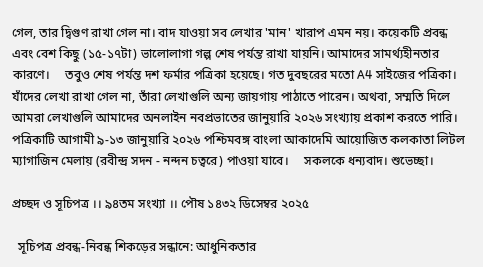গেল, তার দ্বিগুণ রাখা গেল না। বাদ যাওয়া সব লেখার 'মান' খারাপ এমন নয়। কয়েকটি প্রবন্ধ এবং বেশ কিছু (১৫-১৭টা) ভালোলাগা গল্প শেষ পর্যন্ত রাখা যায়নি। আমাদের সামর্থ্যহীনতার কারণে।     তবুও শেষ পর্যন্ত দশ ফর্মার পত্রিকা হয়েছে। গত দুবছরের মতো A4 সাইজের পত্রিকা।    যাঁদের লেখা রাখা গেল না, তাঁরা লেখাগুলি অন্য জায়গায় পাঠাতে পারেন। অথবা, সম্মতি দিলে আমরা লেখাগুলি আমাদের অনলাইন নবপ্রভাতের জানুয়ারি ২০২৬ সংখ্যায় প্রকাশ করতে পারি।    পত্রিকাটি আগামী ৯-১৩ জানুয়ারি ২০২৬ পশ্চিমবঙ্গ বাংলা আকাদেমি আয়োজিত কলকাতা লিটল ম্যাগাজিন মেলায় (রবীন্দ্র সদন - নন্দন চত্বরে) পাওয়া যাবে।     সকলকে ধন্যবাদ। শুভেচ্ছা।

প্রচ্ছদ ও সূচিপত্র ।। ৯৪তম সংখ্যা ।। পৌষ ১৪৩২ ডিসেম্বর ২০২৫

  সূচিপত্র প্রবন্ধ-নিবন্ধ শিকড়ের সন্ধানে: আধুনিকতার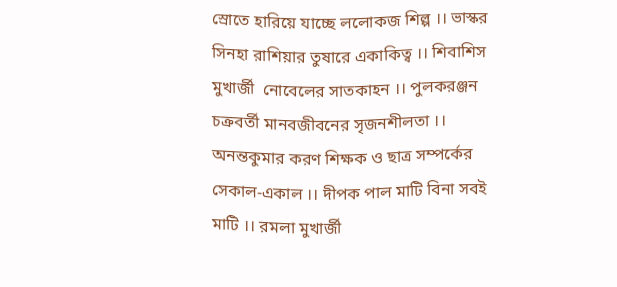স্রোতে হারিয়ে যাচ্ছে ললোকজ শিল্প ।। ভাস্কর সিনহা রাশিয়ার তুষারে একাকিত্ব ।। শিবাশিস মুখার্জী  নোবেলের সাতকাহন ।। পুলকরঞ্জন চক্রবর্তী মানবজীবনের সৃজনশীলতা ।। অনন্তকুমার করণ শিক্ষক ও ছাত্র সম্পর্কের সেকাল-একাল ।। দীপক পাল মাটি বিনা সবই মাটি ।। রমলা মুখার্জী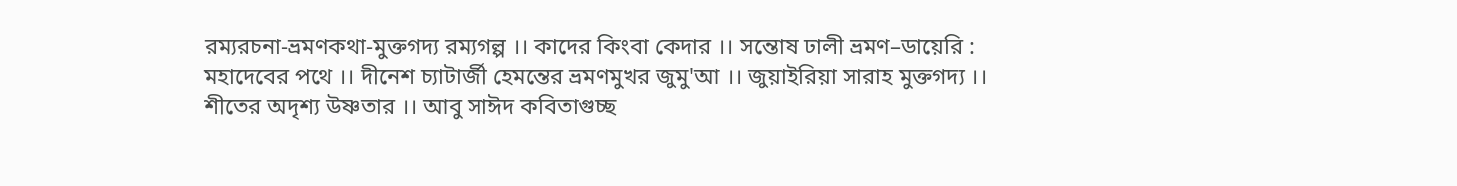রম্যরচনা-ভ্রমণকথা-মুক্তগদ্য রম্যগল্প ।। কাদের কিংবা কেদার ।। সন্তোষ ঢালী ভ্রমণ–ডায়েরি : মহাদেবের পথে ।। দীনেশ চ্যাটার্জী হেমন্তের ভ্রমণমুখর জুমু'আ ।। জুয়াইরিয়া সারাহ মুক্তগদ্য ।। শীতের অদৃশ্য উষ্ণতার ।। আবু সাঈদ কবিতাগুচ্ছ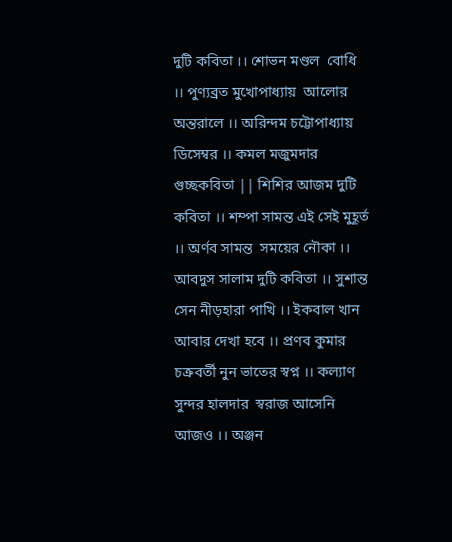দুটি কবিতা ।। শোভন মণ্ডল  বোধি ।। পুণ্যব্রত মুখোপাধ্যায়  আলোর অন্তরালে ।। অরিন্দম চট্টোপাধ্যায়  ডিসেম্বর ।। কমল মজুমদার গুচ্ছকবিতা || শিশির আজম দুটি কবিতা ।। শম্পা সামন্ত এই সেই মুহূর্ত ।। অর্ণব সামন্ত  সময়ের নৌকা ।। আবদুস সালাম দুটি কবিতা ।। সুশান্ত সেন নীড়হারা পাখি ।। ইকবাল খান আবার দেখা হবে ।। প্রণব কুমার চক্রবর্তী নুন ভাতের স্বপ্ন ।। কল্যাণ সুন্দর হালদার  স্বরাজ আসেনি আজও ।। অঞ্জন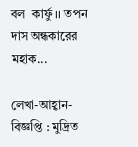বল  কার্ফু ।। তপন দাস অন্ধকারের মহাক...

লেখা-আহ্বান-বিজ্ঞপ্তি : মুদ্রিত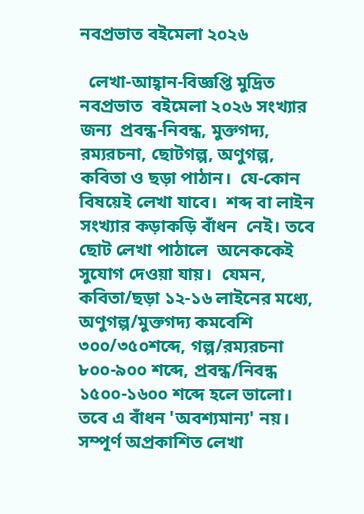নবপ্রভাত বইমেলা ২০২৬

  লেখা-আহ্বান-বিজ্ঞপ্তি মুদ্রিত  নবপ্রভাত  বইমেলা ২০২৬ সংখ্যার জন্য  প্রবন্ধ-নিবন্ধ, মুক্তগদ্য, রম্যরচনা, ছোটগল্প, অণুগল্প, কবিতা ও ছড়া পাঠান।  যে-কোন বিষয়েই লেখা যাবে।  শব্দ বা লাইন সংখ্যার কড়াকড়ি বাঁধন  নেই। তবে ছোট লেখা পাঠালে  অনেককেই সুযোগ দেওয়া যায়।  যেমন, কবিতা/ছড়া ১২-১৬ লাইনের মধ্যে, অণুগল্প/মুক্তগদ্য কমবেশি ৩০০/৩৫০শব্দে, গল্প/রম্যরচনা ৮০০-৯০০ শব্দে, প্রবন্ধ/নিবন্ধ ১৫০০-১৬০০ শব্দে হলে ভালো। তবে এ বাঁধন 'অবশ্যমান্য' নয়।  সম্পূর্ণ অপ্রকাশিত লেখা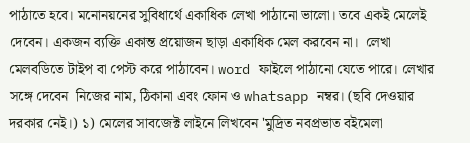পাঠাতে হবে। মনোনয়নের সুবিধার্থে একাধিক লেখা পাঠানো ভালো। তবে একই মেলেই দেবেন। একজন ব্যক্তি একান্ত প্রয়োজন ছাড়া একাধিক মেল করবেন না।  লেখা  মেলবডিতে টাইপ বা পেস্ট করে পাঠাবেন। word ফাইলে পাঠানো যেতে পারে। লেখার সঙ্গে দেবেন  নিজের নাম, ঠিকানা এবং ফোন ও whatsapp নম্বর। (ছবি দেওয়ার দরকার নেই।) ১) মেলের সাবজেক্ট লাইনে লিখবেন 'মুদ্রিত নবপ্রভাত বইমেলা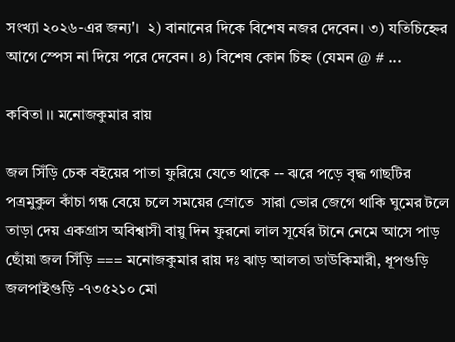সংখ্যা ২০২৬-এর জন্য'।  ২) বানানের দিকে বিশেষ নজর দেবেন। ৩) যতিচিহ্নের আগে স্পেস না দিয়ে পরে দেবেন। ৪) বিশেষ কোন চিহ্ন (যেমন @ # ...

কবিতা ।। মনোজকুমার রায়

জল সিঁড়ি চেক বইয়ের পাতা ফুরিয়ে যেতে থাকে -- ঝরে পড়ে বৃদ্ধ গাছটির পত্রমুকুল কাঁচা গন্ধ বেয়ে চলে সময়ের স্রোতে  সারা ভোর জেগে থাকি ঘুমের টলে তাড়া দেয় একগ্রাস অবিশ্বাসী বায়ু দিন ফুরনো লাল সূর্যের টানে নেমে আসে পাড় ছোঁয়া জল সিঁড়ি === মনোজকুমার রায় দঃ ঝাড় আলতা ডাউকিমারী, ধূপগুড়ি জলপাইগুড়ি -৭৩৫২১০ মো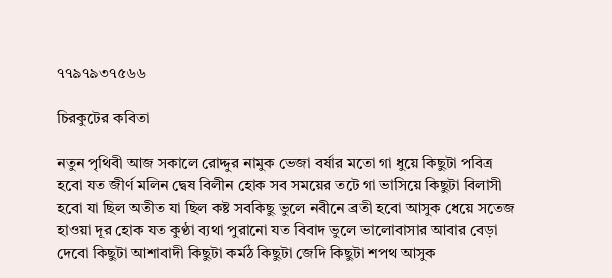৭৭৯৭৯৩৭৫৬৬

চিরকুটের কবিতা

নতুন পৃথিবী আজ সকালে রোদ্দুর নামুক ভেজা বর্ষার মতো গা ধুয়ে কিছুটা পবিত্র হবো যত জীর্ণ মলিন দ্বেষ বিলীন হোক সব সময়ের তটে গা ভাসিয়ে কিছুটা বিলাসী হবো যা ছিল অতীত যা ছিল কষ্ট সবকিছু ভুলে নবীনে ব্রতী হবো আসুক ধেয়ে সতেজ হাওয়া দূর হোক যত কুণ্ঠা ব্যথা পুরানো যত বিবাদ ভুলে ভালোবাসার আবার বেড়া দেবো কিছুটা আশাবাদী কিছুটা কর্মঠ কিছুটা জেদি কিছুটা শপথ আসুক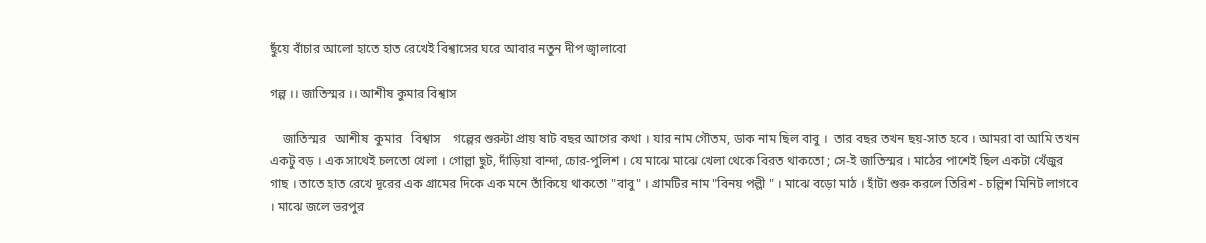ছুঁয়ে বাঁচার আলো হাতে হাত রেখেই বিশ্বাসের ঘরে আবার নতুন দীপ জ্বালাবো

গল্প ।। জাতিস্মর ।। আশীষ কুমার বিশ্বাস

    জাতিস্মর   আশীষ  কুমার   বিশ্বাস    গল্পের শুরুটা প্রায় ষাট বছর আগের কথা । যার নাম গৌতম, ডাক নাম ছিল বাবু ।  তার বছর তখন ছয়-সাত হবে । আমরা বা আমি তখন একটু বড় । এক সাথেই চলতো খেলা । গোল্লা ছুট, দাঁড়িয়া বান্দা, চোর-পুলিশ । যে মাঝে মাঝে খেলা থেকে বিরত থাকতো ; সে-ই জাতিস্মর । মাঠের পাশেই ছিল একটা খেঁজুর গাছ । তাতে হাত রেখে দূরের এক গ্রামের দিকে এক মনে তাঁকিয়ে থাকতো "বাবু" । গ্রামটির নাম "বিনয় পল্লী " । মাঝে বড়ো মাঠ । হাঁটা শুরু করলে তিরিশ - চল্লিশ মিনিট লাগবে । মাঝে জলে ভরপুর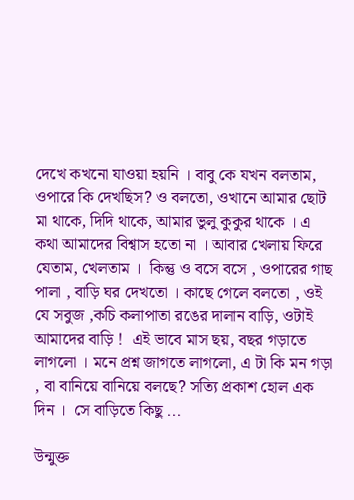দেখে কখনো যাওয়া হয়নি । বাবু কে যখন বলতাম, ওপারে কি দেখছিস? ও বলতো, ওখানে আমার ছোট মা থাকে, দিদি থাকে, আমার ভুলু কুকুর থাকে । এ কথা আমাদের বিশ্বাস হতো না । আবার খেলায় ফিরে যেতাম, খেলতাম ।  কিন্তু ও বসে বসে , ওপারের গাছ পালা , বাড়ি ঘর দেখতো । কাছে গেলে বলতো , ওই যে সবুজ ,কচি কলাপাতা রঙের দালান বাড়ি, ওটাই আমাদের বাড়ি !  এই ভাবে মাস ছয়, বছর গড়াতে লাগলো । মনে প্রশ্ন জাগতে লাগলো, এ টা কি মন গড়া , বা বানিয়ে বানিয়ে বলছে? সত্যি প্রকাশ হোল এক দিন ।  সে বাড়িতে কিছু ...

উন্মুক্ত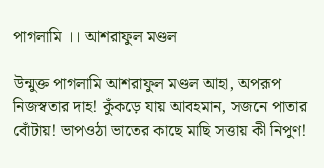পাগলামি ।। আশরাফুল মণ্ডল

উন্মুক্ত পাগলামি আশরাফুল মণ্ডল আহা, অপরূপ নিজস্বতার দাহ! কুঁকড়ে যায় আবহমান, সজনে পাতার বোঁটায়! ভাপওঠা ভাতের কাছে মাছি সত্তায় কী নিপুণ!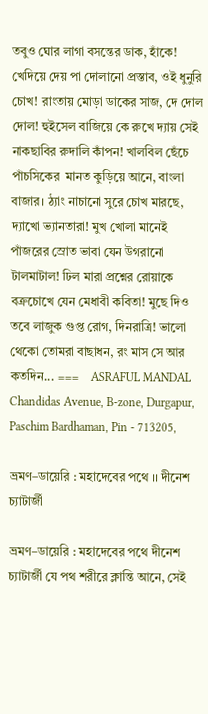তবুও ঘোর লাগা বসন্তের ডাক, হাঁকে! খেদিয়ে দেয় পা দোলানো প্রস্তাব, ওই ধুনুরি চোখ! রাংতায় মোড়া ডাকের সাজ, দে দোল দোল! হুইসেল বাজিয়ে কে রুখে দ্যায় সেই নাকছাবির রুদালি কাঁপন! খালবিল ছেঁচে পাঁচসিকের  মানত কুড়িয়ে আনে, বাংলা বাজার। ঠ্যাং নাচানো সুরে চোখ মারছে, দ্যাখো ভ্যানতারা! মুখ খোলা মানেই পাঁজরের স্রোত ভাবা যেন উগরানো টালমাটাল! ঢিল মারা প্রশ্নের রোয়াকে বক্রচোখে যেন মেধাবী কবিতা! মুছে দিও তবে লাজুক গুপ্ত রোগ, দিনরাত্রি! ভালো থেকো তোমরা বাছাধন, রং মাস সে আর কতদিন... ===    ASRAFUL MANDAL Chandidas Avenue, B-zone, Durgapur, Paschim Bardhaman, Pin - 713205,

ভ্রমণ–ডায়েরি : মহাদেবের পথে ।। দীনেশ চ্যাটার্জী

ভ্রমণ–ডায়েরি : মহাদেবের পথে দীনেশ চ্যাটার্জী যে পথ শরীরে ক্লান্তি আনে, সেই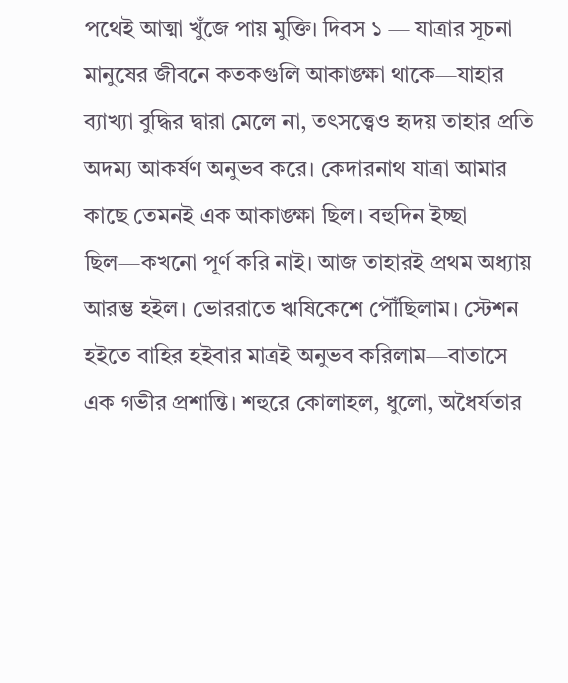পথেই আত্মা খুঁজে পায় মুক্তি। দিবস ১ — যাত্রার সূচনা মানুষের জীবনে কতকগুলি আকাঙ্ক্ষা থাকে—যাহার ব্যাখ্যা বুদ্ধির দ্বারা মেলে না, তৎসত্ত্বেও হৃদয় তাহার প্রতি অদম্য আকর্ষণ অনুভব করে। কেদারনাথ যাত্রা আমার কাছে তেমনই এক আকাঙ্ক্ষা ছিল। বহুদিন ইচ্ছা ছিল—কখনো পূর্ণ করি নাই। আজ তাহারই প্রথম অধ্যায় আরম্ভ হইল। ভোররাতে ঋষিকেশে পৌঁছিলাম। স্টেশন হইতে বাহির হইবার মাত্রই অনুভব করিলাম—বাতাসে এক গভীর প্রশান্তি। শহুরে কোলাহল, ধুলো, অধৈর্যতার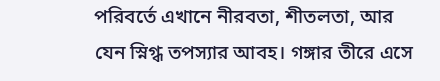পরিবর্তে এখানে নীরবতা, শীতলতা, আর যেন স্নিগ্ধ তপস্যার আবহ। গঙ্গার তীরে এসে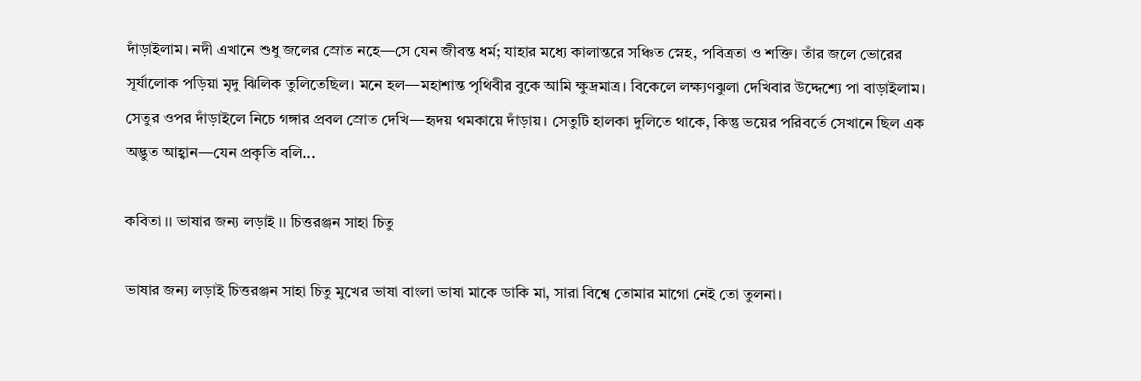দাঁড়াইলাম। নদী এখানে শুধু জলের স্রোত নহে—সে যেন জীবন্ত ধর্ম; যাহার মধ্যে কালান্তরে সঞ্চিত স্নেহ, পবিত্রতা ও শক্তি। তাঁর জলে ভোরের সূর্যালোক পড়িয়া মৃদু ঝিলিক তুলিতেছিল। মনে হল—মহাশান্ত পৃথিবীর বুকে আমি ক্ষুদ্রমাত্র। বিকেলে লক্ষ্যণঝুলা দেখিবার উদ্দেশ্যে পা বাড়াইলাম। সেতুর ওপর দাঁড়াইলে নিচে গঙ্গার প্রবল স্রোত দেখি—হৃদয় থমকায়ে দাঁড়ায়। সেতুটি হালকা দুলিতে থাকে, কিন্তু ভয়ের পরিবর্তে সেখানে ছিল এক অদ্ভুত আহ্বান—যেন প্রকৃতি বলি...

কবিতা ।। ভাষার জন্য লড়াই ।। চিত্তরঞ্জন সাহা চিতু

ভাষার জন্য লড়াই চিত্তরঞ্জন সাহা চিতু মুখের ভাষা বাংলা ভাষা মাকে ডাকি মা, সারা বিশ্বে তোমার মাগো নেই তো তুলনা।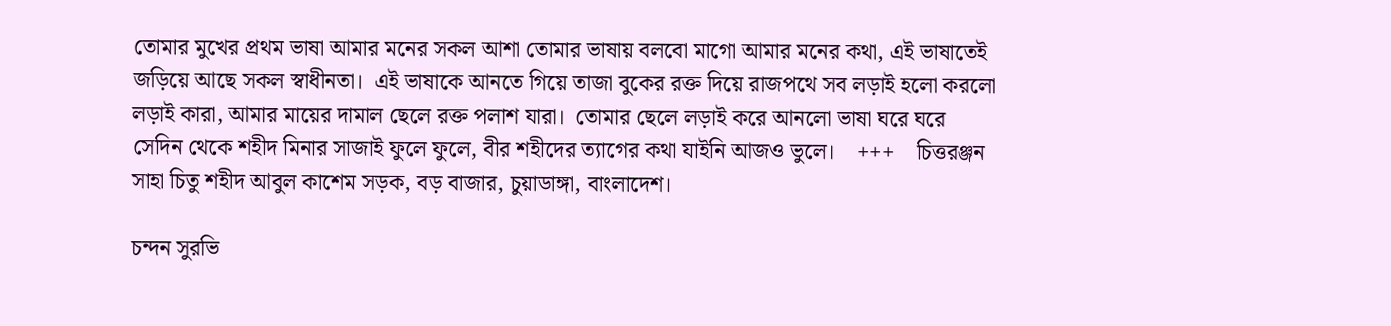তোমার মুখের প্রথম ভাষা আমার মনের সকল আশা তোমার ভাষায় বলবো মাগো আমার মনের কথা, এই ভাষাতেই জড়িয়ে আছে সকল স্বাধীনতা।  এই ভাষাকে আনতে গিয়ে তাজা বুকের রক্ত দিয়ে রাজপথে সব লড়াই হলো করলো লড়াই কারা, আমার মায়ের দামাল ছেলে রক্ত পলাশ যারা।  তোমার ছেলে লড়াই করে আনলো ভাষা ঘরে ঘরে সেদিন থেকে শহীদ মিনার সাজাই ফুলে ফুলে, বীর শহীদের ত্যাগের কথা যাইনি আজও ভুলে।    +++    চিত্তরঞ্জন সাহা চিতু শহীদ আবুল কাশেম সড়ক, বড় বাজার, চুয়াডাঙ্গা, বাংলাদেশ।

চন্দন সুরভি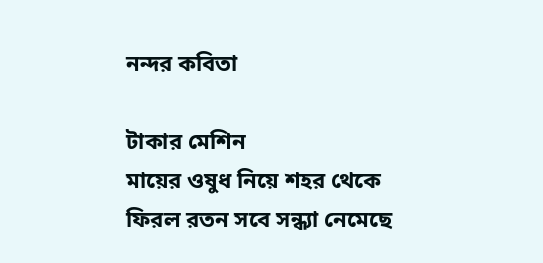নন্দর কবিতা

টাকার মেশিন                      মায়ের ওষুধ নিয়ে শহর থেকে ফিরল রতন সবে সন্ধ্যা নেমেছে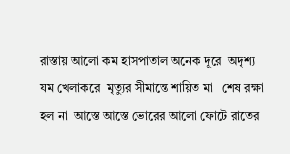রাস্তায় আলো কম হাসপাতাল অনেক দূরে  অদৃশ্য যম খেলাকরে  মৃত্যুর সীমান্তে শায়িত মা   শেষ রক্ষা হল না  আস্তে আস্তে ভোরের আলো ফোটে রাতের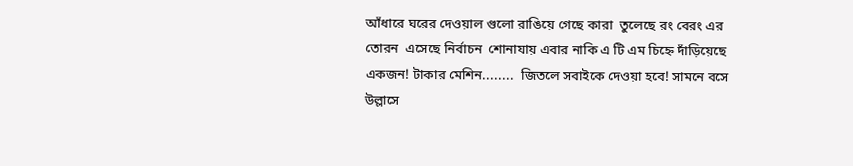আঁধারে ঘরের দেওয়াল গুলো রাঙিয়ে গেছে কারা  তুলেছে রং বেরং এর তোরন  এসেছে নির্বাচন  শোনাযায় এবার নাকি এ টি এম চিহ্নে দাঁড়িয়েছে একজন! টাকার মেশিন........  জিতলে সবাইকে দেওয়া হবে! সামনে বসে উল্লাসে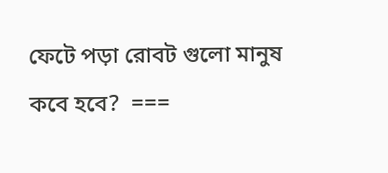ফেটে পড়া রোবট গুলো মানুষ কবে হবে?  ===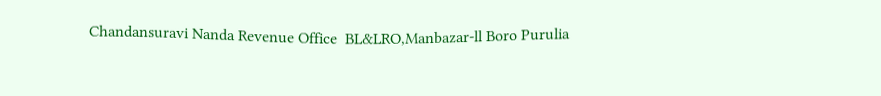Chandansuravi Nanda Revenue Office  BL&LRO,Manbazar-ll Boro Purulia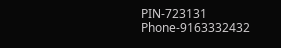PIN-723131 Phone-9163332432